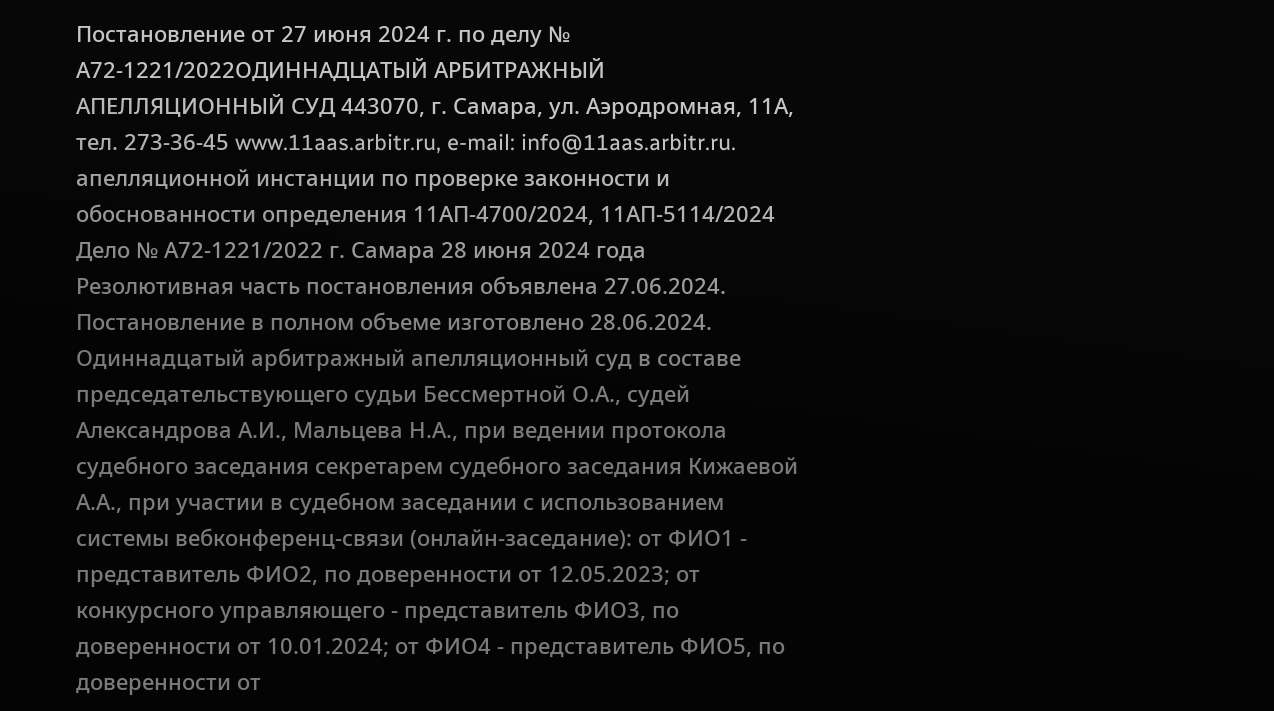Постановление от 27 июня 2024 г. по делу № А72-1221/2022ОДИННАДЦАТЫЙ АРБИТРАЖНЫЙ АПЕЛЛЯЦИОННЫЙ СУД 443070, г. Самара, ул. Аэродромная, 11А, тел. 273-36-45 www.11aas.arbitr.ru, e-mail: info@11aas.arbitr.ru. апелляционной инстанции по проверке законности и обоснованности определения 11АП-4700/2024, 11АП-5114/2024 Дело № А72-1221/2022 г. Самара 28 июня 2024 года Резолютивная часть постановления объявлена 27.06.2024. Постановление в полном объеме изготовлено 28.06.2024. Одиннадцатый арбитражный апелляционный суд в составе председательствующего судьи Бессмертной О.А., судей Александрова А.И., Мальцева Н.А., при ведении протокола судебного заседания секретарем судебного заседания Кижаевой А.А., при участии в судебном заседании с использованием системы вебконференц-связи (онлайн-заседание): от ФИО1 - представитель ФИО2, по доверенности от 12.05.2023; от конкурсного управляющего - представитель ФИО3, по доверенности от 10.01.2024; от ФИО4 - представитель ФИО5, по доверенности от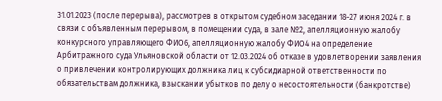31.01.2023 (после перерыва), рассмотрев в открытом судебном заседании 18-27 июня 2024 г. в связи с объявленным перерывом, в помещении суда, в зале №2, апелляционную жалобу конкурсного управляющего ФИО6, апелляционную жалобу ФИО4 на определение Арбитражного суда Ульяновской области от 12.03.2024 об отказе в удовлетворении заявления о привлечении контролирующих должника лиц к субсидиарной ответственности по обязательствам должника, взыскании убытков по делу о несостоятельности (банкротстве)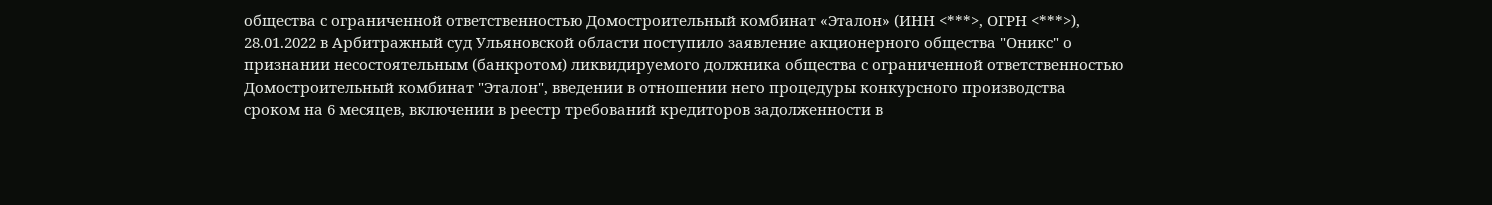общества с ограниченной ответственностью Домостроительный комбинат «Эталон» (ИНН <***>, ОГРН <***>), 28.01.2022 в Арбитражный суд Ульяновской области поступило заявление акционерного общества "Оникс" о признании несостоятельным (банкротом) ликвидируемого должника общества с ограниченной ответственностью Домостроительный комбинат "Эталон", введении в отношении него процедуры конкурсного производства сроком на 6 месяцев, включении в реестр требований кредиторов задолженности в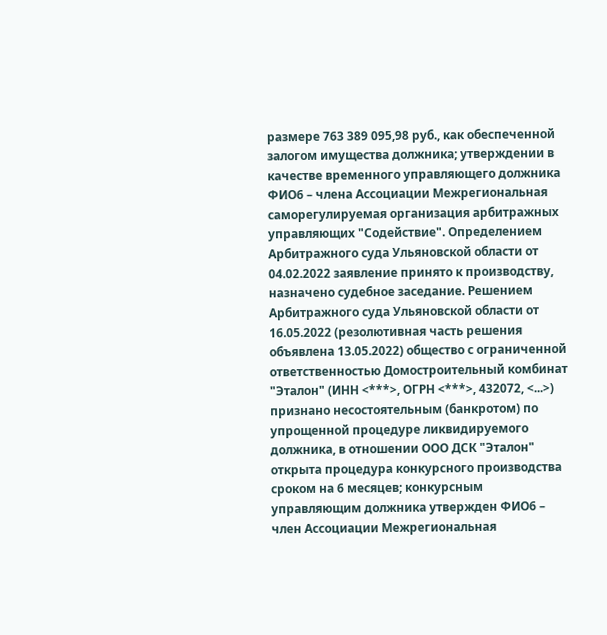размере 763 389 095,98 руб., как обеспеченной залогом имущества должника; утверждении в качестве временного управляющего должника ФИО6 – члена Ассоциации Межрегиональная саморегулируемая организация арбитражных управляющих "Содействие". Определением Арбитражного суда Ульяновской области от 04.02.2022 заявление принято к производству, назначено судебное заседание. Решением Арбитражного суда Ульяновской области от 16.05.2022 (резолютивная часть решения объявлена 13.05.2022) общество с ограниченной ответственностью Домостроительный комбинат "Эталон" (ИНН <***>, ОГРН <***>, 432072, <...>) признано несостоятельным (банкротом) по упрощенной процедуре ликвидируемого должника, в отношении ООО ДСК "Эталон" открыта процедура конкурсного производства сроком на 6 месяцев; конкурсным управляющим должника утвержден ФИО6 – член Ассоциации Межрегиональная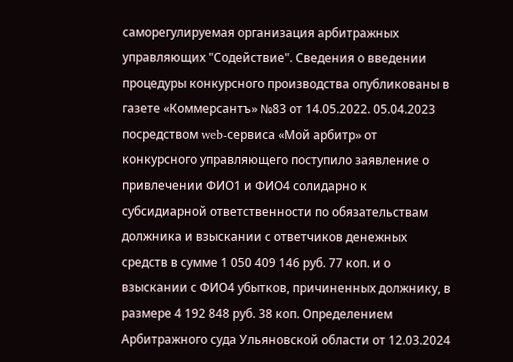саморегулируемая организация арбитражных управляющих "Содействие". Сведения о введении процедуры конкурсного производства опубликованы в газете «Коммерсантъ» №83 от 14.05.2022. 05.04.2023 посредством web-сервиса «Мой арбитр» от конкурсного управляющего поступило заявление о привлечении ФИО1 и ФИО4 солидарно к субсидиарной ответственности по обязательствам должника и взыскании с ответчиков денежных средств в сумме 1 050 409 146 руб. 77 коп. и о взыскании с ФИО4 убытков, причиненных должнику, в размере 4 192 848 руб. 38 коп. Определением Арбитражного суда Ульяновской области от 12.03.2024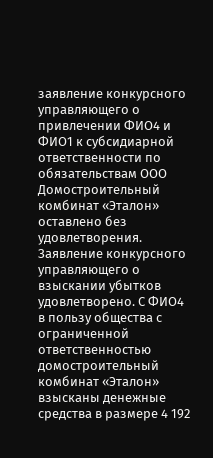заявление конкурсного управляющего о привлечении ФИО4 и ФИО1 к субсидиарной ответственности по обязательствам ООО Домостроительный комбинат «Эталон» оставлено без удовлетворения. Заявление конкурсного управляющего о взыскании убытков удовлетворено. С ФИО4 в пользу общества с ограниченной ответственностью домостроительный комбинат «Эталон» взысканы денежные средства в размере 4 192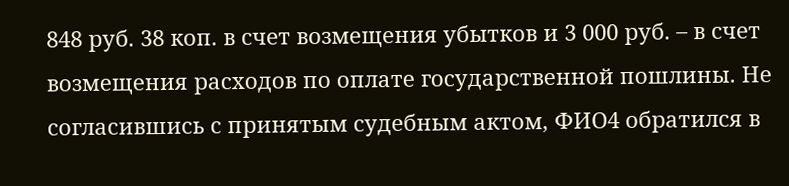848 руб. 38 коп. в счет возмещения убытков и 3 000 руб. – в счет возмещения расходов по оплате государственной пошлины. Не согласившись с принятым судебным актом, ФИО4 обратился в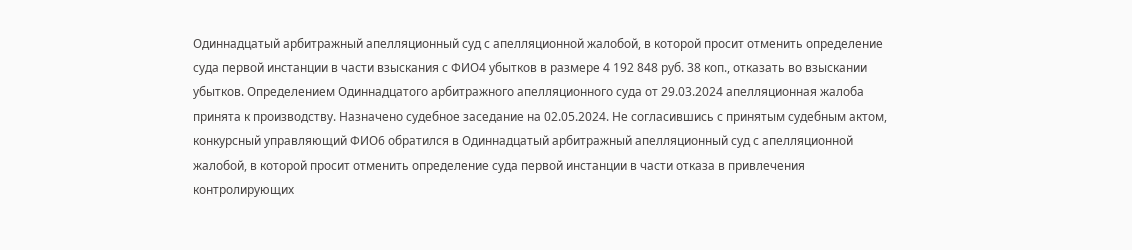Одиннадцатый арбитражный апелляционный суд с апелляционной жалобой, в которой просит отменить определение суда первой инстанции в части взыскания с ФИО4 убытков в размере 4 192 848 руб. 38 коп., отказать во взыскании убытков. Определением Одиннадцатого арбитражного апелляционного суда от 29.03.2024 апелляционная жалоба принята к производству. Назначено судебное заседание на 02.05.2024. Не согласившись с принятым судебным актом, конкурсный управляющий ФИО6 обратился в Одиннадцатый арбитражный апелляционный суд с апелляционной жалобой, в которой просит отменить определение суда первой инстанции в части отказа в привлечения контролирующих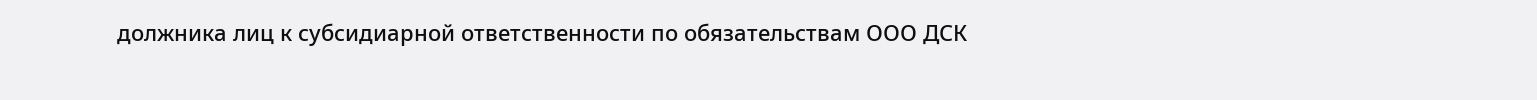должника лиц к субсидиарной ответственности по обязательствам ООО ДСК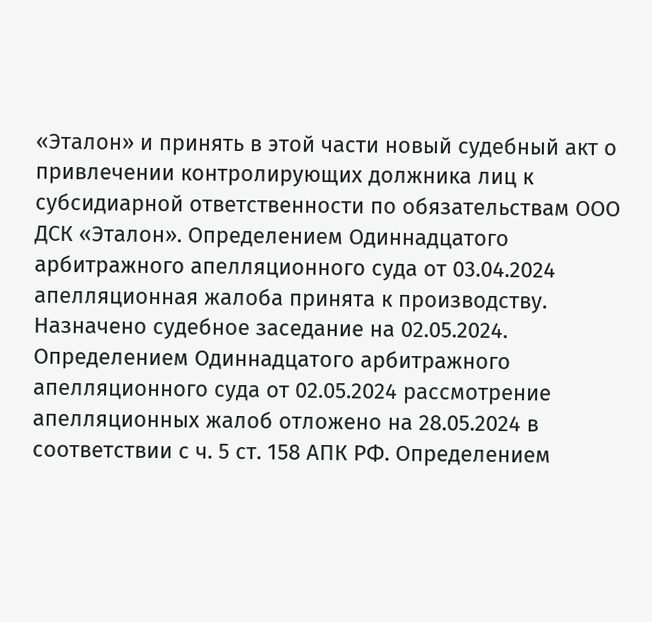«Эталон» и принять в этой части новый судебный акт о привлечении контролирующих должника лиц к субсидиарной ответственности по обязательствам ООО ДСК «Эталон». Определением Одиннадцатого арбитражного апелляционного суда от 03.04.2024 апелляционная жалоба принята к производству. Назначено судебное заседание на 02.05.2024. Определением Одиннадцатого арбитражного апелляционного суда от 02.05.2024 рассмотрение апелляционных жалоб отложено на 28.05.2024 в соответствии с ч. 5 ст. 158 АПК РФ. Определением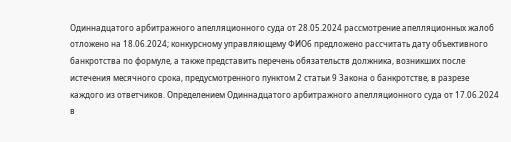Одиннадцатого арбитражного апелляционного суда от 28.05.2024 рассмотрение апелляционных жалоб отложено на 18.06.2024; конкурсному управляющему ФИО6 предложено рассчитать дату объективного банкротства по формуле, а также представить перечень обязательств должника, возникших после истечения месячного срока, предусмотренного пунктом 2 статьи 9 Закона о банкротстве, в разрезе каждого из ответчиков. Определением Одиннадцатого арбитражного апелляционного суда от 17.06.2024 в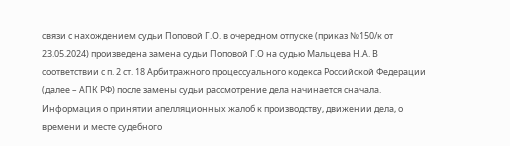связи с нахождением судьи Поповой Г.О. в очередном отпуске (приказ №150/к от 23.05.2024) произведена замена судьи Поповой Г.О на судью Мальцева Н.А. В соответствии с п. 2 ст. 18 Арбитражного процессуального кодекса Российской Федерации (далее – АПК РФ) после замены судьи рассмотрение дела начинается сначала. Информация о принятии апелляционных жалоб к производству, движении дела, о времени и месте судебного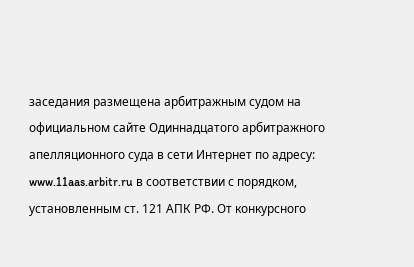заседания размещена арбитражным судом на официальном сайте Одиннадцатого арбитражного апелляционного суда в сети Интернет по адресу: www.11aas.arbitr.ru в соответствии с порядком, установленным ст. 121 АПК РФ. От конкурсного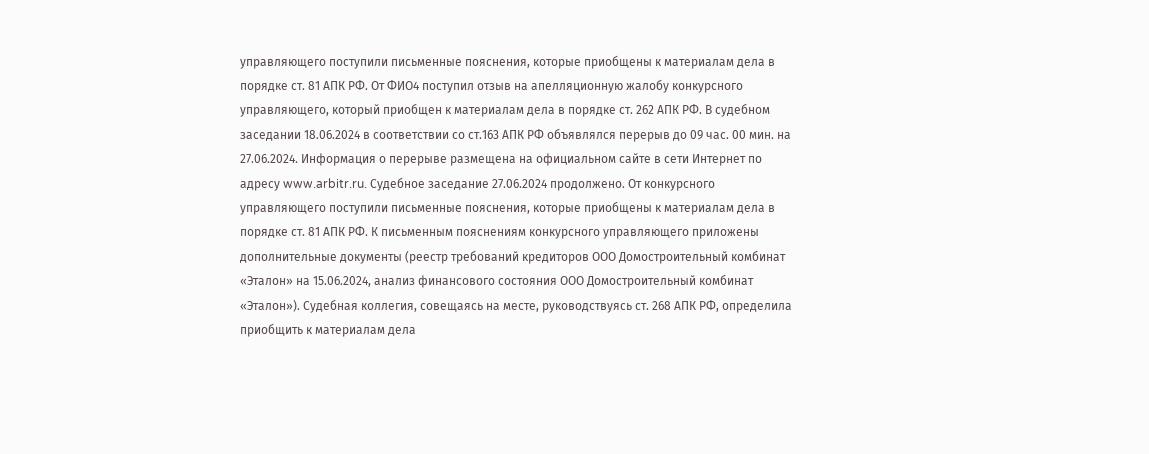управляющего поступили письменные пояснения, которые приобщены к материалам дела в порядке ст. 81 АПК РФ. От ФИО4 поступил отзыв на апелляционную жалобу конкурсного управляющего, который приобщен к материалам дела в порядке ст. 262 АПК РФ. В судебном заседании 18.06.2024 в соответствии со ст.163 АПК РФ объявлялся перерыв до 09 час. 00 мин. на 27.06.2024. Информация о перерыве размещена на официальном сайте в сети Интернет по адресу www.arbitr.ru. Судебное заседание 27.06.2024 продолжено. От конкурсного управляющего поступили письменные пояснения, которые приобщены к материалам дела в порядке ст. 81 АПК РФ. К письменным пояснениям конкурсного управляющего приложены дополнительные документы (реестр требований кредиторов ООО Домостроительный комбинат «Эталон» на 15.06.2024, анализ финансового состояния ООО Домостроительный комбинат «Эталон»). Судебная коллегия, совещаясь на месте, руководствуясь ст. 268 АПК РФ, определила приобщить к материалам дела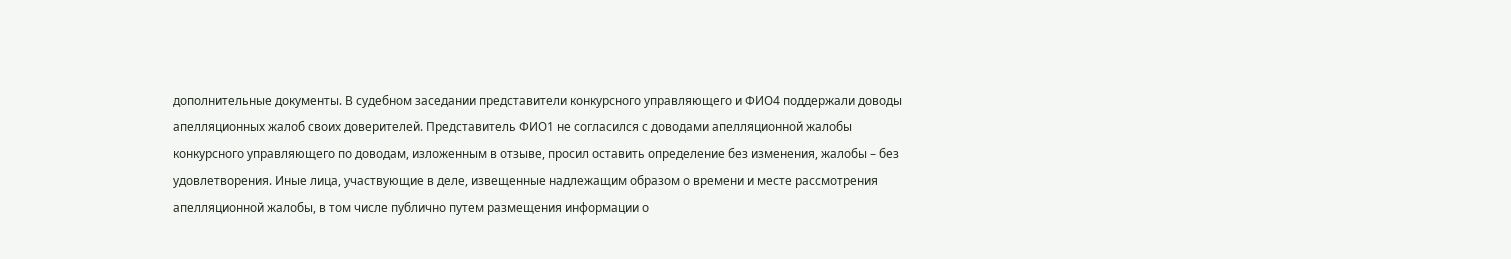дополнительные документы. В судебном заседании представители конкурсного управляющего и ФИО4 поддержали доводы апелляционных жалоб своих доверителей. Представитель ФИО1 не согласился с доводами апелляционной жалобы конкурсного управляющего по доводам, изложенным в отзыве, просил оставить определение без изменения, жалобы – без удовлетворения. Иные лица, участвующие в деле, извещенные надлежащим образом о времени и месте рассмотрения апелляционной жалобы, в том числе публично путем размещения информации о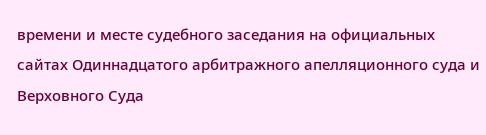времени и месте судебного заседания на официальных сайтах Одиннадцатого арбитражного апелляционного суда и Верховного Суда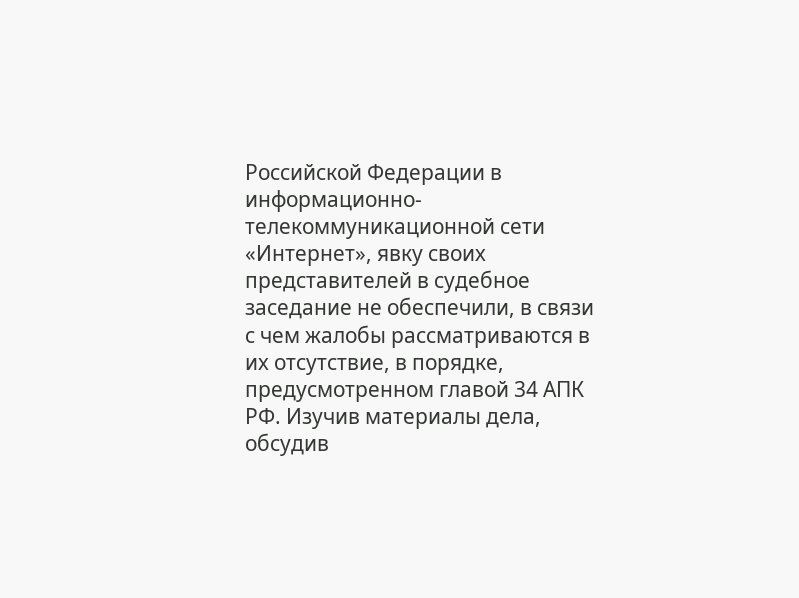Российской Федерации в информационно-телекоммуникационной сети «Интернет», явку своих представителей в судебное заседание не обеспечили, в связи с чем жалобы рассматриваются в их отсутствие, в порядке, предусмотренном главой 34 АПК РФ. Изучив материалы дела, обсудив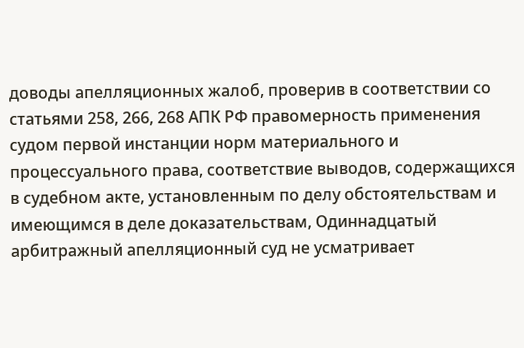доводы апелляционных жалоб, проверив в соответствии со статьями 258, 266, 268 АПК РФ правомерность применения судом первой инстанции норм материального и процессуального права, соответствие выводов, содержащихся в судебном акте, установленным по делу обстоятельствам и имеющимся в деле доказательствам, Одиннадцатый арбитражный апелляционный суд не усматривает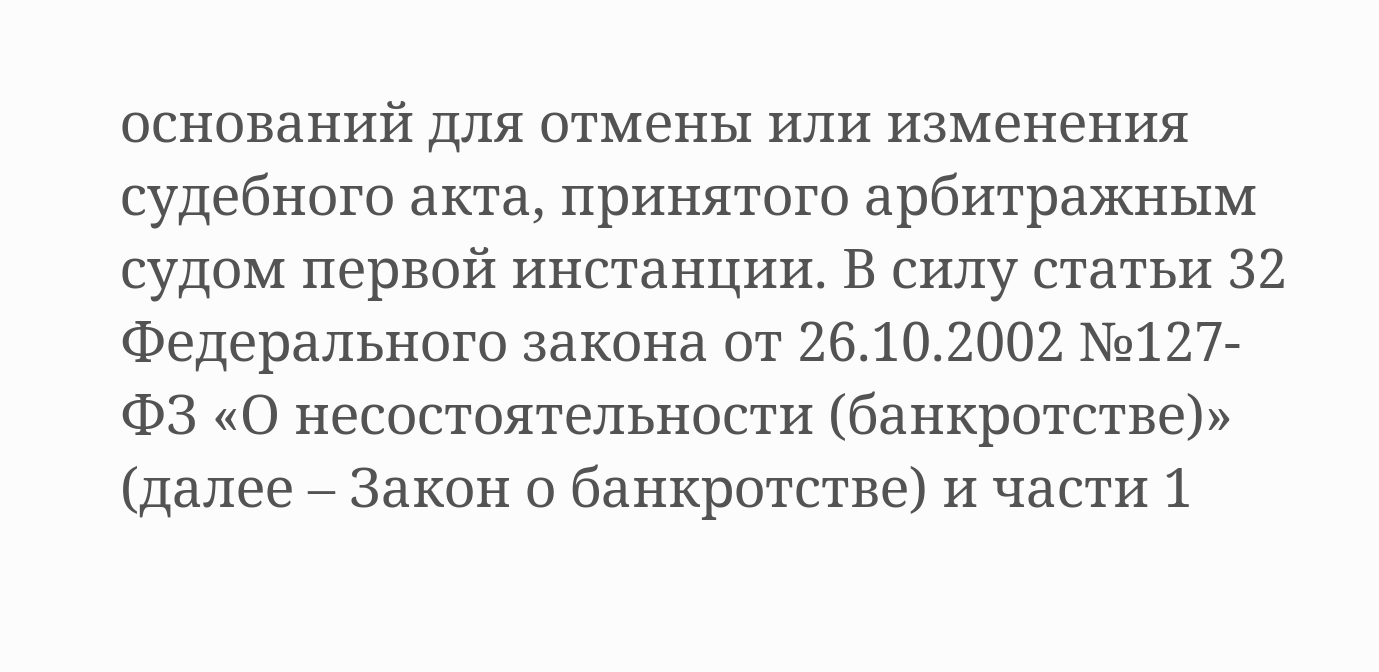оснований для отмены или изменения судебного акта, принятого арбитражным судом первой инстанции. В силу статьи 32 Федерального закона от 26.10.2002 №127-ФЗ «О несостоятельности (банкротстве)» (далее – Закон о банкротстве) и части 1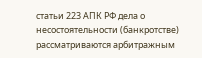статьи 223 АПК РФ дела о несостоятельности (банкротстве) рассматриваются арбитражным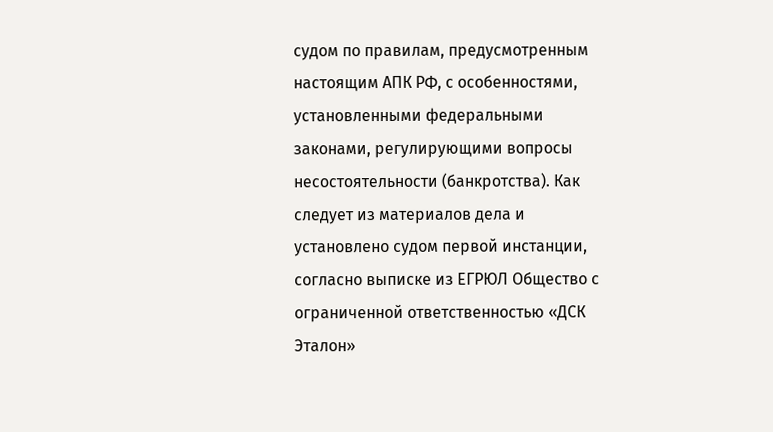судом по правилам, предусмотренным настоящим АПК РФ, с особенностями, установленными федеральными законами, регулирующими вопросы несостоятельности (банкротства). Как следует из материалов дела и установлено судом первой инстанции, согласно выписке из ЕГРЮЛ Общество с ограниченной ответственностью «ДСК Эталон»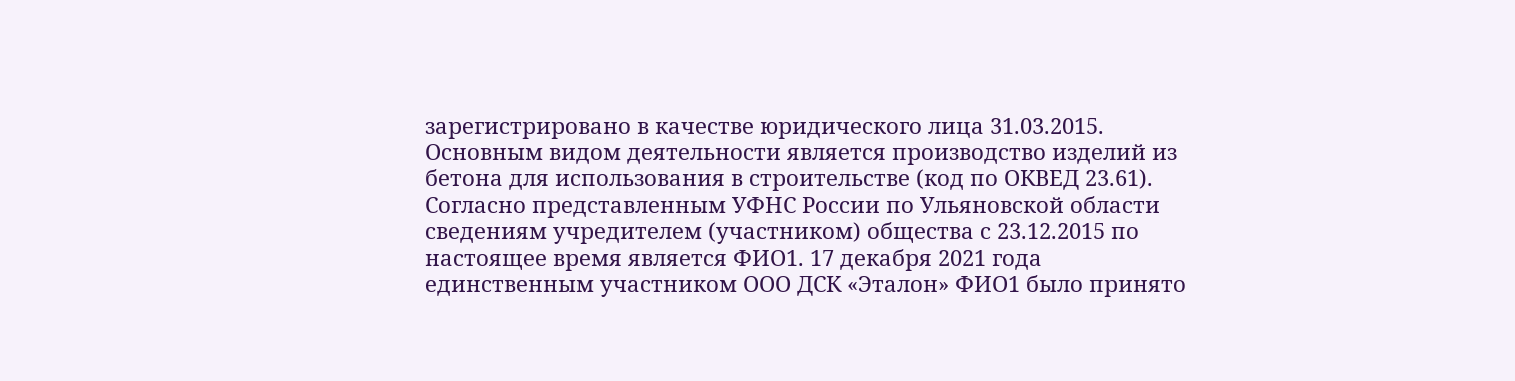зарегистрировано в качестве юридического лица 31.03.2015. Основным видом деятельности является производство изделий из бетона для использования в строительстве (код по ОКВЕД 23.61). Согласно представленным УФНС России по Ульяновской области сведениям учредителем (участником) общества с 23.12.2015 по настоящее время является ФИО1. 17 декабря 2021 года единственным участником ООО ДСК «Эталон» ФИО1 было принято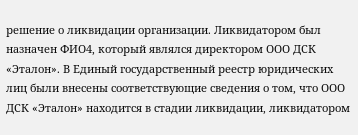решение о ликвидации организации. Ликвидатором был назначен ФИО4, который являлся директором ООО ДСК «Эталон». В Единый государственный реестр юридических лиц были внесены соответствующие сведения о том, что ООО ДСК «Эталон» находится в стадии ликвидации, ликвидатором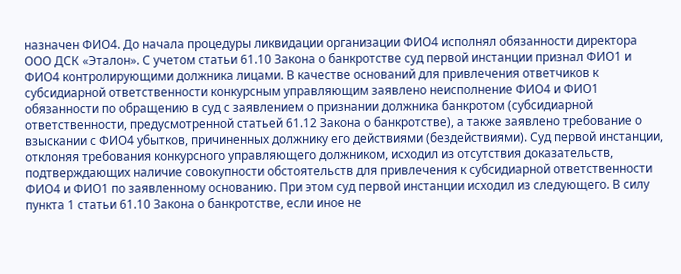назначен ФИО4. До начала процедуры ликвидации организации ФИО4 исполнял обязанности директора ООО ДСК «Эталон». С учетом статьи 61.10 Закона о банкротстве суд первой инстанции признал ФИО1 и ФИО4 контролирующими должника лицами. В качестве оснований для привлечения ответчиков к субсидиарной ответственности конкурсным управляющим заявлено неисполнение ФИО4 и ФИО1 обязанности по обращению в суд с заявлением о признании должника банкротом (субсидиарной ответственности, предусмотренной статьей 61.12 Закона о банкротстве), а также заявлено требование о взыскании с ФИО4 убытков, причиненных должнику его действиями (бездействиями). Суд первой инстанции, отклоняя требования конкурсного управляющего должником, исходил из отсутствия доказательств, подтверждающих наличие совокупности обстоятельств для привлечения к субсидиарной ответственности ФИО4 и ФИО1 по заявленному основанию. При этом суд первой инстанции исходил из следующего. В силу пункта 1 статьи 61.10 Закона о банкротстве, если иное не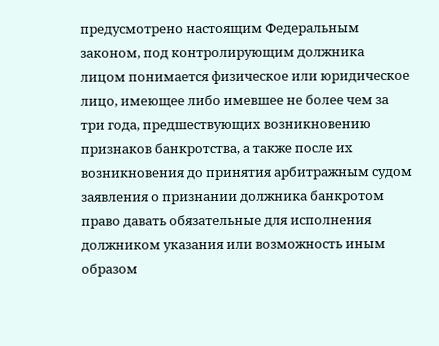предусмотрено настоящим Федеральным законом, под контролирующим должника лицом понимается физическое или юридическое лицо, имеющее либо имевшее не более чем за три года, предшествующих возникновению признаков банкротства, а также после их возникновения до принятия арбитражным судом заявления о признании должника банкротом право давать обязательные для исполнения должником указания или возможность иным образом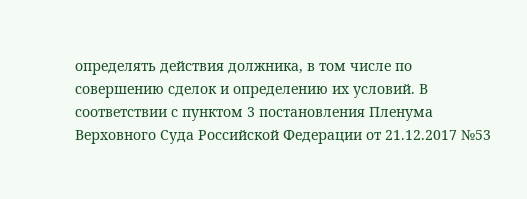определять действия должника, в том числе по совершению сделок и определению их условий. В соответствии с пунктом 3 постановления Пленума Верховного Суда Российской Федерации от 21.12.2017 №53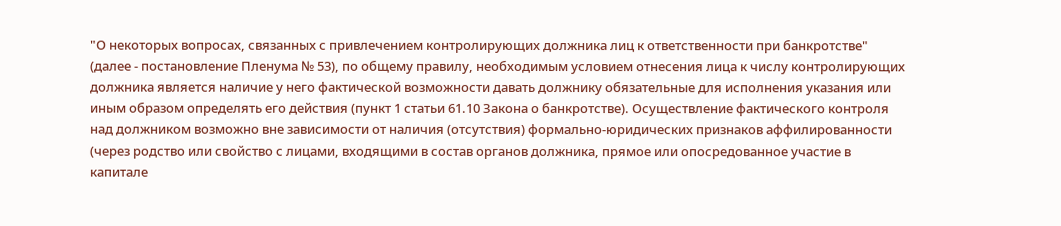"О некоторых вопросах, связанных с привлечением контролирующих должника лиц к ответственности при банкротстве" (далее - постановление Пленума № 53), по общему правилу, необходимым условием отнесения лица к числу контролирующих должника является наличие у него фактической возможности давать должнику обязательные для исполнения указания или иным образом определять его действия (пункт 1 статьи 61.10 Закона о банкротстве). Осуществление фактического контроля над должником возможно вне зависимости от наличия (отсутствия) формально-юридических признаков аффилированности (через родство или свойство с лицами, входящими в состав органов должника, прямое или опосредованное участие в капитале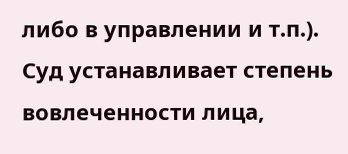либо в управлении и т.п.). Суд устанавливает степень вовлеченности лица,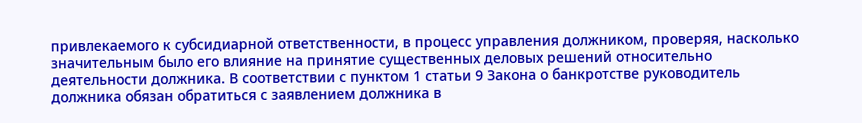привлекаемого к субсидиарной ответственности, в процесс управления должником, проверяя, насколько значительным было его влияние на принятие существенных деловых решений относительно деятельности должника. В соответствии с пунктом 1 статьи 9 Закона о банкротстве руководитель должника обязан обратиться с заявлением должника в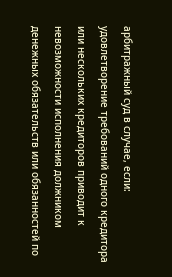арбитражный суд в случае, если: удовлетворение требований одного кредитора или нескольких кредиторов приводит к невозможности исполнения должником денежных обязательств или обязанностей по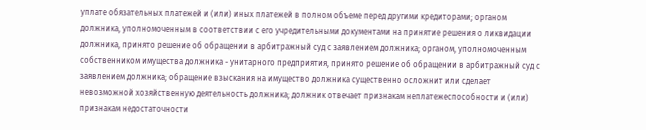уплате обязательных платежей и (или) иных платежей в полном объеме перед другими кредиторами; органом должника, уполномоченным в соответствии с его учредительными документами на принятие решения о ликвидации должника, принято решение об обращении в арбитражный суд с заявлением должника; органом, уполномоченным собственником имущества должника - унитарного предприятия, принято решение об обращении в арбитражный суд с заявлением должника; обращение взыскания на имущество должника существенно осложнит или сделает невозможной хозяйственную деятельность должника; должник отвечает признакам неплатежеспособности и (или) признакам недостаточности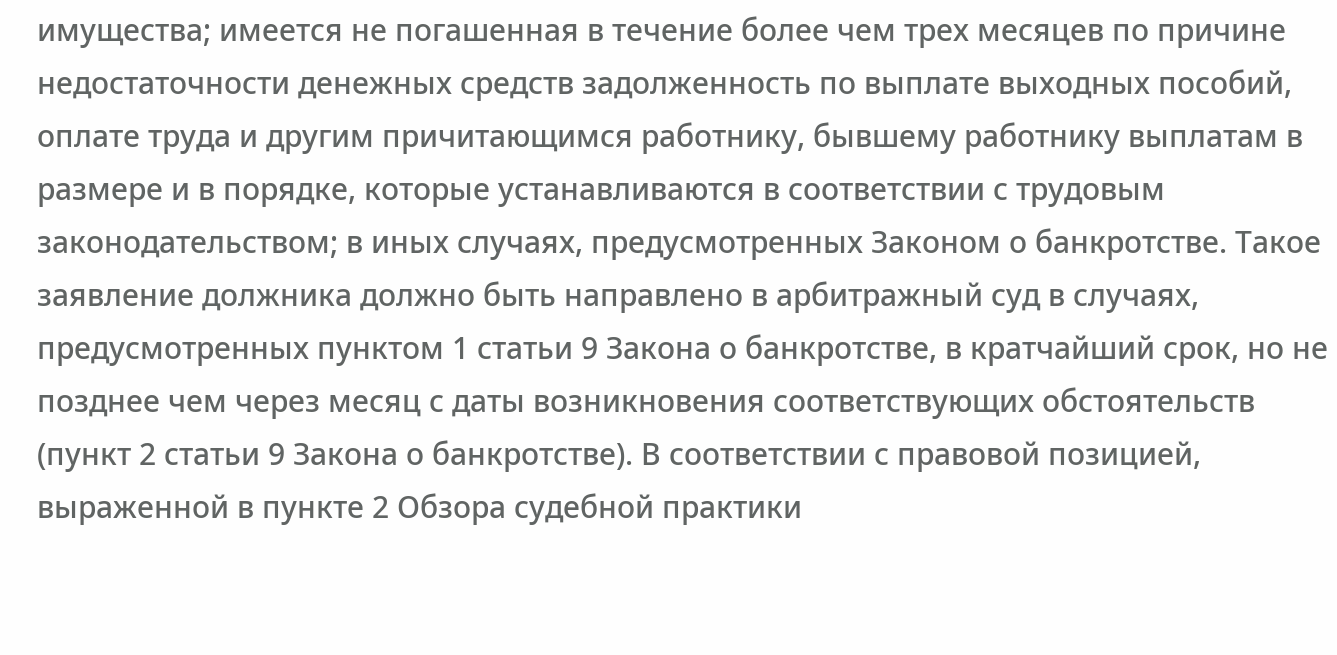имущества; имеется не погашенная в течение более чем трех месяцев по причине недостаточности денежных средств задолженность по выплате выходных пособий, оплате труда и другим причитающимся работнику, бывшему работнику выплатам в размере и в порядке, которые устанавливаются в соответствии с трудовым законодательством; в иных случаях, предусмотренных Законом о банкротстве. Такое заявление должника должно быть направлено в арбитражный суд в случаях, предусмотренных пунктом 1 статьи 9 Закона о банкротстве, в кратчайший срок, но не позднее чем через месяц с даты возникновения соответствующих обстоятельств (пункт 2 статьи 9 Закона о банкротстве). В соответствии с правовой позицией, выраженной в пункте 2 Обзора судебной практики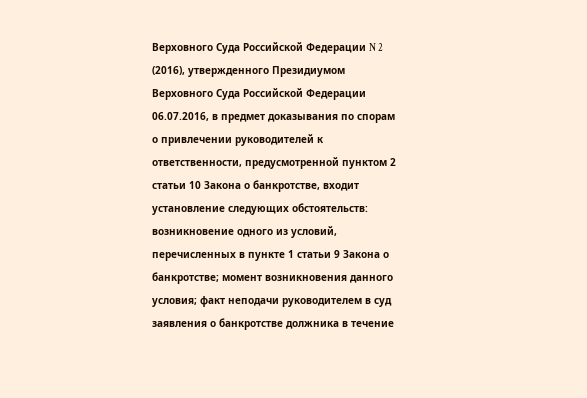Верховного Суда Российской Федерации N 2 (2016), утвержденного Президиумом Верховного Суда Российской Федерации 06.07.2016, в предмет доказывания по спорам о привлечении руководителей к ответственности, предусмотренной пунктом 2 статьи 10 Закона о банкротстве, входит установление следующих обстоятельств: возникновение одного из условий, перечисленных в пункте 1 статьи 9 Закона о банкротстве; момент возникновения данного условия; факт неподачи руководителем в суд заявления о банкротстве должника в течение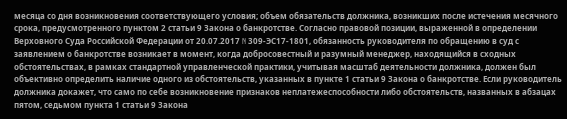месяца со дня возникновения соответствующего условия; объем обязательств должника, возникших после истечения месячного срока, предусмотренного пунктом 2 статьи 9 Закона о банкротстве. Согласно правовой позиции, выраженной в определении Верховного Суда Российской Федерации от 20.07.2017 N 309-ЭС17-1801, обязанность руководителя по обращению в суд с заявлением о банкротстве возникает в момент, когда добросовестный и разумный менеджер, находящийся в сходных обстоятельствах, в рамках стандартной управленческой практики, учитывая масштаб деятельности должника, должен был объективно определить наличие одного из обстоятельств, указанных в пункте 1 статьи 9 Закона о банкротстве. Если руководитель должника докажет, что само по себе возникновение признаков неплатежеспособности либо обстоятельств, названных в абзацах пятом, седьмом пункта 1 статьи 9 Закона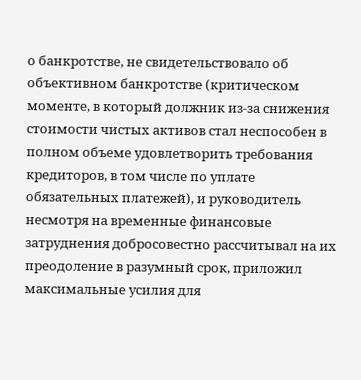о банкротстве, не свидетельствовало об объективном банкротстве (критическом моменте, в который должник из-за снижения стоимости чистых активов стал неспособен в полном объеме удовлетворить требования кредиторов, в том числе по уплате обязательных платежей), и руководитель несмотря на временные финансовые затруднения добросовестно рассчитывал на их преодоление в разумный срок, приложил максимальные усилия для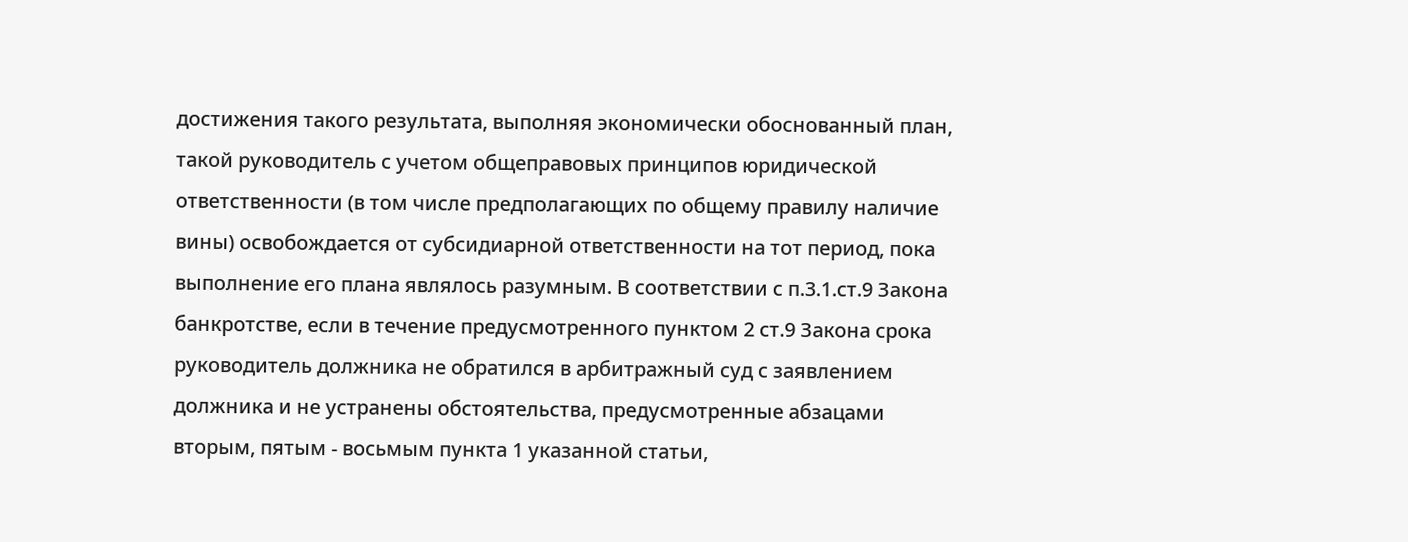достижения такого результата, выполняя экономически обоснованный план, такой руководитель с учетом общеправовых принципов юридической ответственности (в том числе предполагающих по общему правилу наличие вины) освобождается от субсидиарной ответственности на тот период, пока выполнение его плана являлось разумным. В соответствии с п.3.1.ст.9 Закона банкротстве, если в течение предусмотренного пунктом 2 ст.9 Закона срока руководитель должника не обратился в арбитражный суд с заявлением должника и не устранены обстоятельства, предусмотренные абзацами вторым, пятым - восьмым пункта 1 указанной статьи,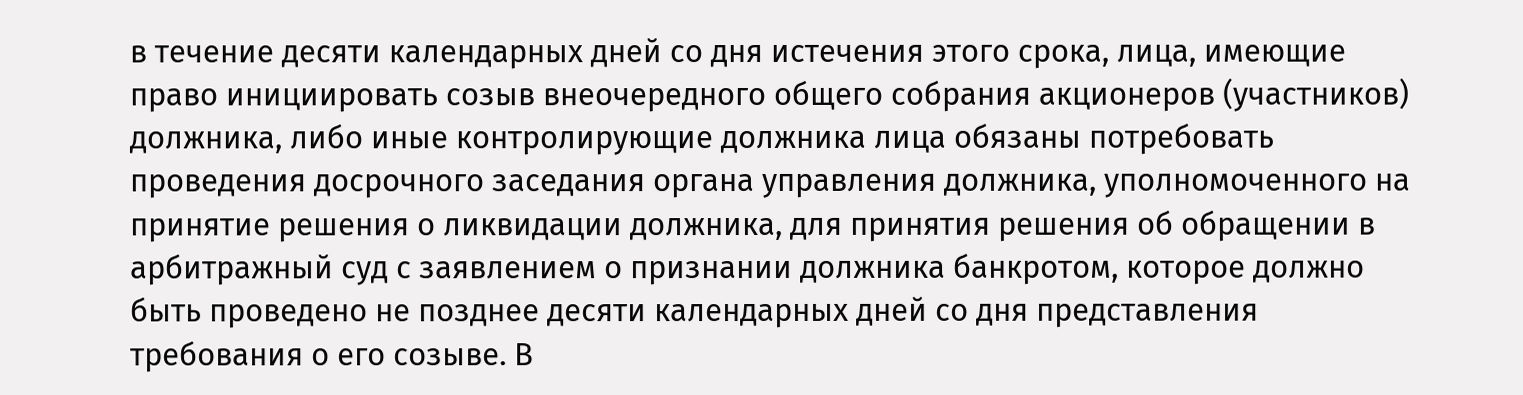в течение десяти календарных дней со дня истечения этого срока, лица, имеющие право инициировать созыв внеочередного общего собрания акционеров (участников) должника, либо иные контролирующие должника лица обязаны потребовать проведения досрочного заседания органа управления должника, уполномоченного на принятие решения о ликвидации должника, для принятия решения об обращении в арбитражный суд с заявлением о признании должника банкротом, которое должно быть проведено не позднее десяти календарных дней со дня представления требования о его созыве. В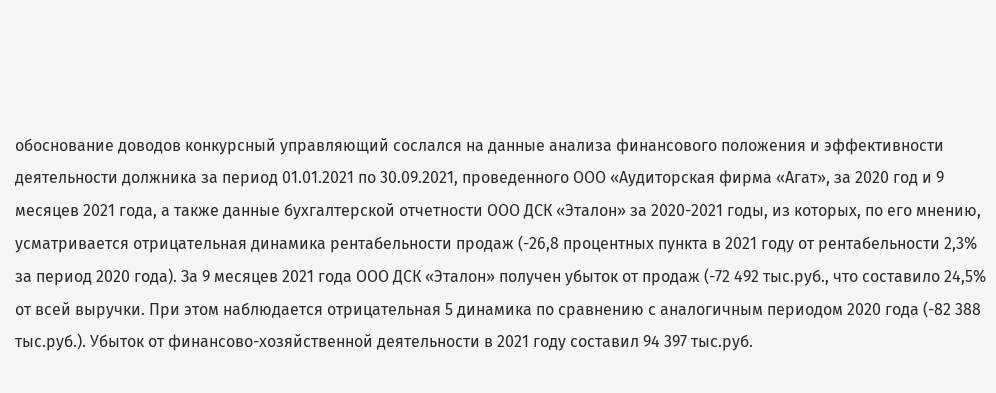обоснование доводов конкурсный управляющий сослался на данные анализа финансового положения и эффективности деятельности должника за период 01.01.2021 по 30.09.2021, проведенного ООО «Аудиторская фирма «Агат», за 2020 год и 9 месяцев 2021 года, а также данные бухгалтерской отчетности ООО ДСК «Эталон» за 2020-2021 годы, из которых, по его мнению, усматривается отрицательная динамика рентабельности продаж (-26,8 процентных пункта в 2021 году от рентабельности 2,3% за период 2020 года). За 9 месяцев 2021 года ООО ДСК «Эталон» получен убыток от продаж (-72 492 тыс.руб., что составило 24,5% от всей выручки. При этом наблюдается отрицательная 5 динамика по сравнению с аналогичным периодом 2020 года (-82 388 тыс.руб.). Убыток от финансово-хозяйственной деятельности в 2021 году составил 94 397 тыс.руб.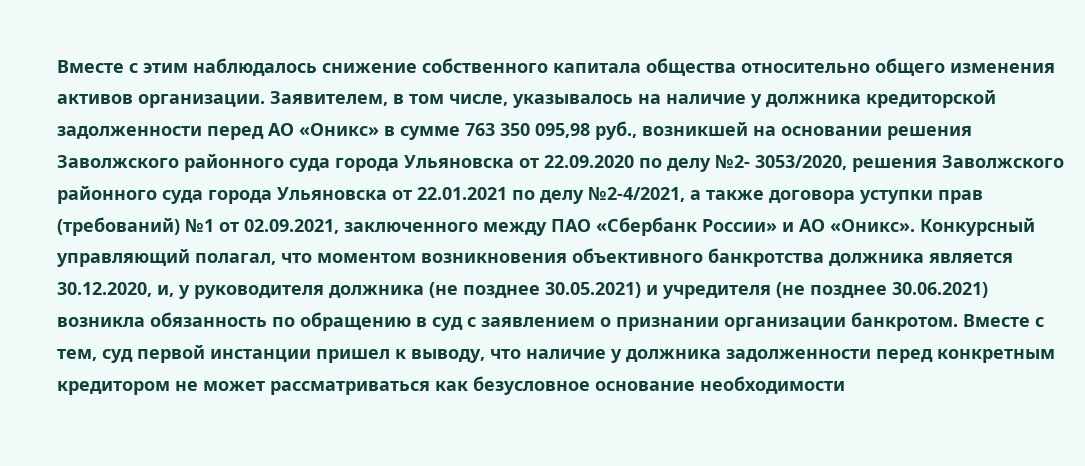Вместе с этим наблюдалось снижение собственного капитала общества относительно общего изменения активов организации. Заявителем, в том числе, указывалось на наличие у должника кредиторской задолженности перед АО «Оникс» в сумме 763 350 095,98 руб., возникшей на основании решения Заволжского районного суда города Ульяновска от 22.09.2020 по делу №2- 3053/2020, решения Заволжского районного суда города Ульяновска от 22.01.2021 по делу №2-4/2021, а также договора уступки прав (требований) №1 от 02.09.2021, заключенного между ПАО «Сбербанк России» и АО «Оникс». Конкурсный управляющий полагал, что моментом возникновения объективного банкротства должника является 30.12.2020, и, у руководителя должника (не позднее 30.05.2021) и учредителя (не позднее 30.06.2021) возникла обязанность по обращению в суд с заявлением о признании организации банкротом. Вместе с тем, суд первой инстанции пришел к выводу, что наличие у должника задолженности перед конкретным кредитором не может рассматриваться как безусловное основание необходимости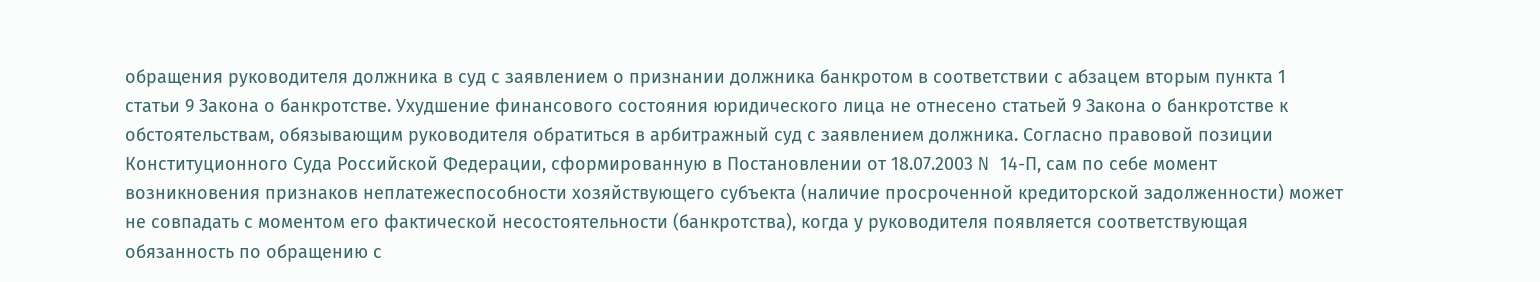обращения руководителя должника в суд с заявлением о признании должника банкротом в соответствии с абзацем вторым пункта 1 статьи 9 Закона о банкротстве. Ухудшение финансового состояния юридического лица не отнесено статьей 9 Закона о банкротстве к обстоятельствам, обязывающим руководителя обратиться в арбитражный суд с заявлением должника. Согласно правовой позиции Конституционного Суда Российской Федерации, сформированную в Постановлении от 18.07.2003 N 14-П, сам по себе момент возникновения признаков неплатежеспособности хозяйствующего субъекта (наличие просроченной кредиторской задолженности) может не совпадать с моментом его фактической несостоятельности (банкротства), когда у руководителя появляется соответствующая обязанность по обращению с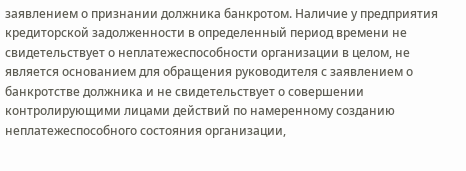заявлением о признании должника банкротом. Наличие у предприятия кредиторской задолженности в определенный период времени не свидетельствует о неплатежеспособности организации в целом, не является основанием для обращения руководителя с заявлением о банкротстве должника и не свидетельствует о совершении контролирующими лицами действий по намеренному созданию неплатежеспособного состояния организации,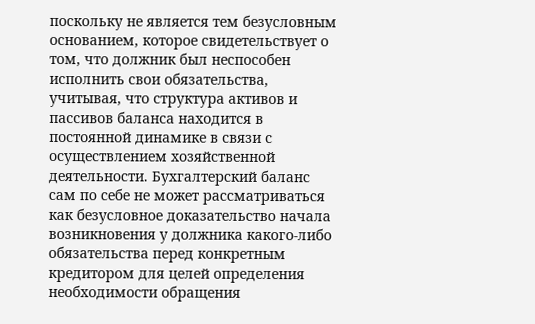поскольку не является тем безусловным основанием, которое свидетельствует о том, что должник был неспособен исполнить свои обязательства, учитывая, что структура активов и пассивов баланса находится в постоянной динамике в связи с осуществлением хозяйственной деятельности. Бухгалтерский баланс сам по себе не может рассматриваться как безусловное доказательство начала возникновения у должника какого-либо обязательства перед конкретным кредитором для целей определения необходимости обращения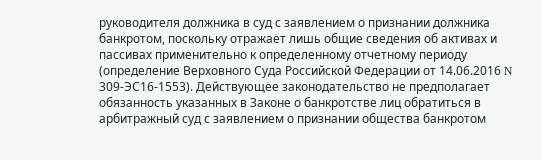руководителя должника в суд с заявлением о признании должника банкротом, поскольку отражает лишь общие сведения об активах и пассивах применительно к определенному отчетному периоду (определение Верховного Суда Российской Федерации от 14.06.2016 N 309-ЭС16-1553). Действующее законодательство не предполагает обязанность указанных в Законе о банкротстве лиц обратиться в арбитражный суд с заявлением о признании общества банкротом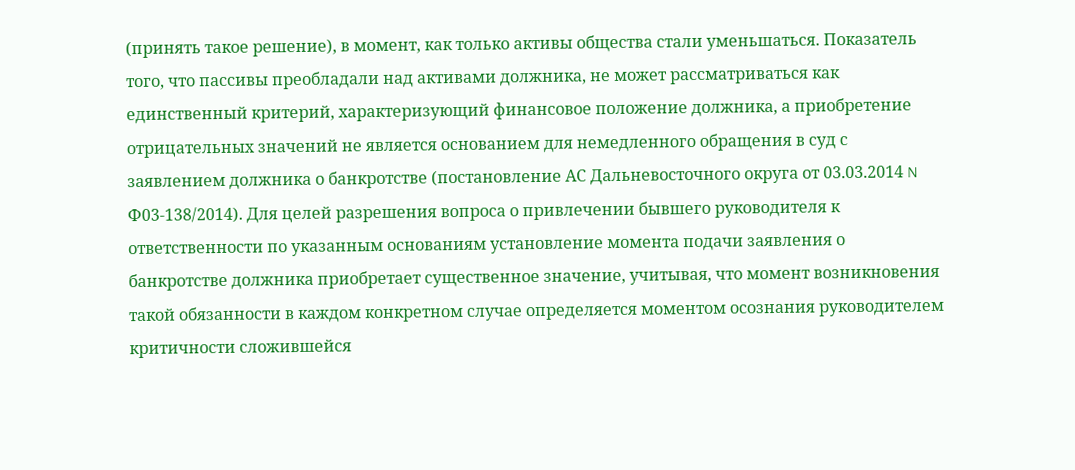(принять такое решение), в момент, как только активы общества стали уменьшаться. Показатель того, что пассивы преобладали над активами должника, не может рассматриваться как единственный критерий, характеризующий финансовое положение должника, а приобретение отрицательных значений не является основанием для немедленного обращения в суд с заявлением должника о банкротстве (постановление АС Дальневосточного округа от 03.03.2014 N Ф03-138/2014). Для целей разрешения вопроса о привлечении бывшего руководителя к ответственности по указанным основаниям установление момента подачи заявления о банкротстве должника приобретает существенное значение, учитывая, что момент возникновения такой обязанности в каждом конкретном случае определяется моментом осознания руководителем критичности сложившейся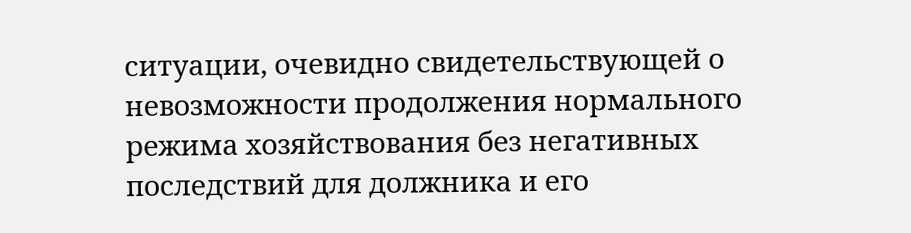ситуации, очевидно свидетельствующей о невозможности продолжения нормального режима хозяйствования без негативных последствий для должника и его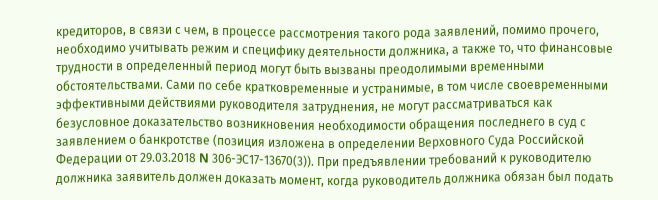кредиторов, в связи с чем, в процессе рассмотрения такого рода заявлений, помимо прочего, необходимо учитывать режим и специфику деятельности должника, а также то, что финансовые трудности в определенный период могут быть вызваны преодолимыми временными обстоятельствами. Сами по себе кратковременные и устранимые, в том числе своевременными эффективными действиями руководителя затруднения, не могут рассматриваться как безусловное доказательство возникновения необходимости обращения последнего в суд с заявлением о банкротстве (позиция изложена в определении Верховного Суда Российской Федерации от 29.03.2018 N 306-ЭС17-13670(3)). При предъявлении требований к руководителю должника заявитель должен доказать момент, когда руководитель должника обязан был подать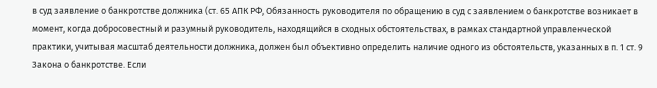в суд заявление о банкротстве должника (ст. 65 АПК РФ, Обязанность руководителя по обращению в суд с заявлением о банкротстве возникает в момент, когда добросовестный и разумный руководитель, находящийся в сходных обстоятельствах, в рамках стандартной управленческой практики, учитывая масштаб деятельности должника, должен был объективно определить наличие одного из обстоятельств, указанных в п. 1 ст. 9 Закона о банкротстве. Если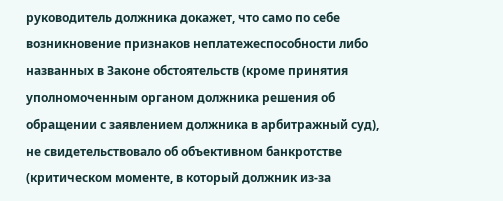руководитель должника докажет, что само по себе возникновение признаков неплатежеспособности либо названных в Законе обстоятельств (кроме принятия уполномоченным органом должника решения об обращении с заявлением должника в арбитражный суд), не свидетельствовало об объективном банкротстве (критическом моменте, в который должник из-за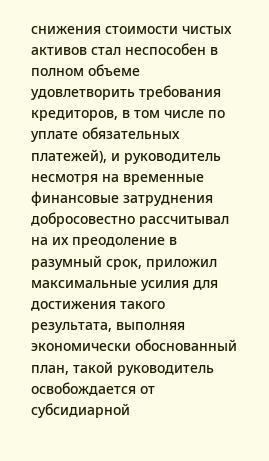снижения стоимости чистых активов стал неспособен в полном объеме удовлетворить требования кредиторов, в том числе по уплате обязательных платежей), и руководитель несмотря на временные финансовые затруднения добросовестно рассчитывал на их преодоление в разумный срок, приложил максимальные усилия для достижения такого результата, выполняя экономически обоснованный план, такой руководитель освобождается от субсидиарной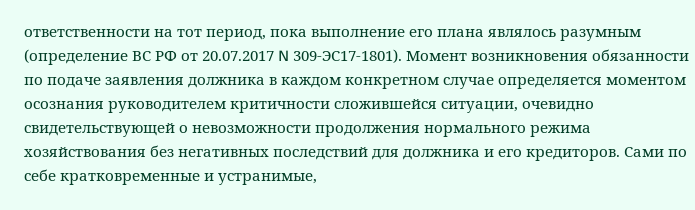ответственности на тот период, пока выполнение его плана являлось разумным (определение ВС РФ от 20.07.2017 N 309-ЭС17-1801). Момент возникновения обязанности по подаче заявления должника в каждом конкретном случае определяется моментом осознания руководителем критичности сложившейся ситуации, очевидно свидетельствующей о невозможности продолжения нормального режима хозяйствования без негативных последствий для должника и его кредиторов. Сами по себе кратковременные и устранимые,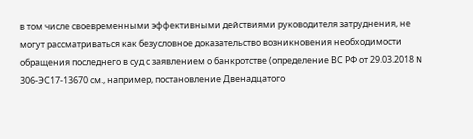в том числе своевременными эффективными действиями руководителя затруднения, не могут рассматриваться как безусловное доказательство возникновения необходимости обращения последнего в суд с заявлением о банкротстве (определение ВС РФ от 29.03.2018 N 306-ЭС17-13670 см., например, постановление Двенадцатого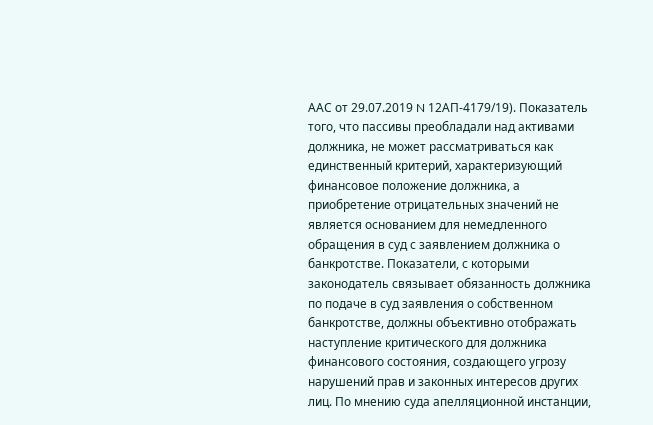ААС от 29.07.2019 N 12АП-4179/19). Показатель того, что пассивы преобладали над активами должника, не может рассматриваться как единственный критерий, характеризующий финансовое положение должника, а приобретение отрицательных значений не является основанием для немедленного обращения в суд с заявлением должника о банкротстве. Показатели, с которыми законодатель связывает обязанность должника по подаче в суд заявления о собственном банкротстве, должны объективно отображать наступление критического для должника финансового состояния, создающего угрозу нарушений прав и законных интересов других лиц. По мнению суда апелляционной инстанции,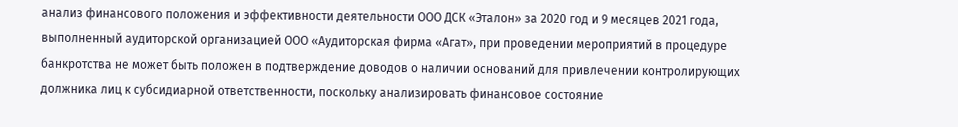анализ финансового положения и эффективности деятельности ООО ДСК «Эталон» за 2020 год и 9 месяцев 2021 года, выполненный аудиторской организацией ООО «Аудиторская фирма «Агат», при проведении мероприятий в процедуре банкротства не может быть положен в подтверждение доводов о наличии оснований для привлечении контролирующих должника лиц к субсидиарной ответственности, поскольку анализировать финансовое состояние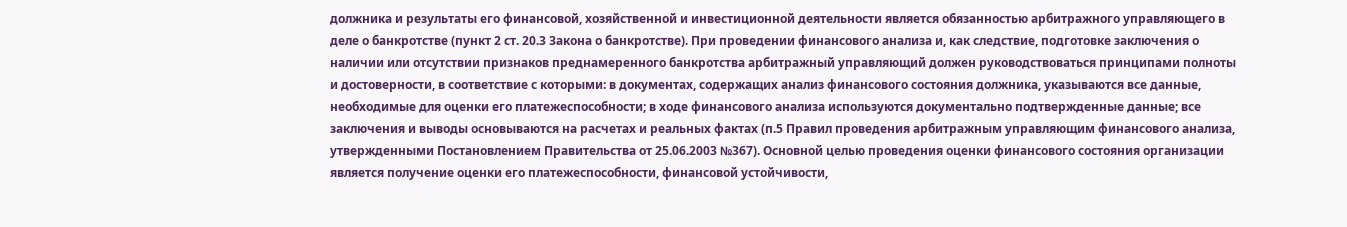должника и результаты его финансовой, хозяйственной и инвестиционной деятельности является обязанностью арбитражного управляющего в деле о банкротстве (пункт 2 ст. 20.3 Закона о банкротстве). При проведении финансового анализа и, как следствие, подготовке заключения о наличии или отсутствии признаков преднамеренного банкротства арбитражный управляющий должен руководствоваться принципами полноты и достоверности, в соответствие с которыми: в документах, содержащих анализ финансового состояния должника, указываются все данные, необходимые для оценки его платежеспособности; в ходе финансового анализа используются документально подтвержденные данные; все заключения и выводы основываются на расчетах и реальных фактах (п.5 Правил проведения арбитражным управляющим финансового анализа, утвержденными Постановлением Правительства от 25.06.2003 №367). Основной целью проведения оценки финансового состояния организации является получение оценки его платежеспособности, финансовой устойчивости,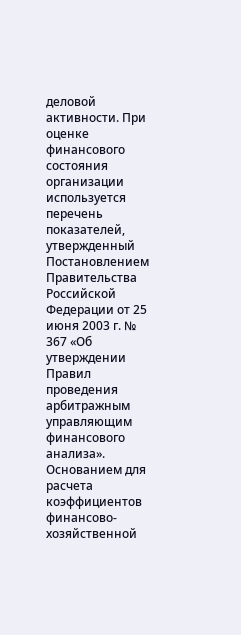деловой активности. При оценке финансового состояния организации используется перечень показателей, утвержденный Постановлением Правительства Российской Федерации от 25 июня 2003 г. № 367 «Об утверждении Правил проведения арбитражным управляющим финансового анализа». Основанием для расчета коэффициентов финансово-хозяйственной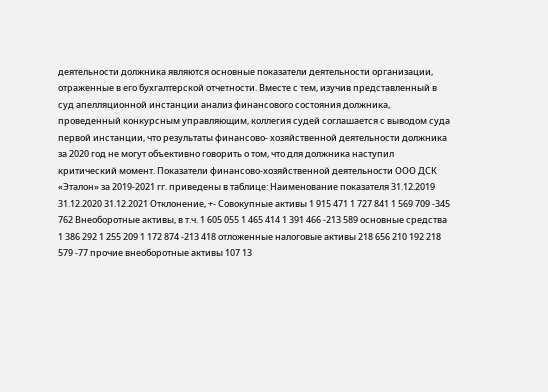деятельности должника являются основные показатели деятельности организации, отраженные в его бухгалтерской отчетности. Вместе с тем, изучив представленный в суд апелляционной инстанции анализ финансового состояния должника, проведенный конкурсным управляющим, коллегия судей соглашается с выводом суда первой инстанции, что результаты финансово- хозяйственной деятельности должника за 2020 год не могут объективно говорить о том, что для должника наступил критический момент. Показатели финансово-хозяйственной деятельности ООО ДСК «Эталон» за 2019-2021 гг. приведены в таблице: Наименование показателя 31.12.2019 31.12.2020 31.12.2021 Отклонение, +- Совокупные активы 1 915 471 1 727 841 1 569 709 -345 762 Внеоборотные активы, в т.ч. 1 605 055 1 465 414 1 391 466 -213 589 основные средства 1 386 292 1 255 209 1 172 874 -213 418 отложенные налоговые активы 218 656 210 192 218 579 -77 прочие внеоборотные активы 107 13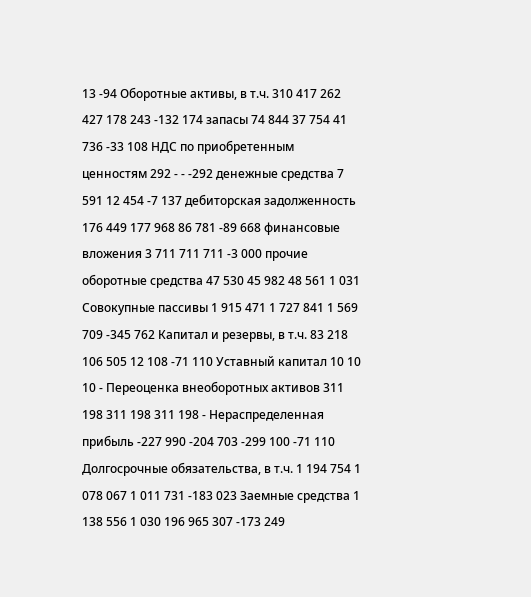13 -94 Оборотные активы, в т.ч. 310 417 262 427 178 243 -132 174 запасы 74 844 37 754 41 736 -33 108 НДС по приобретенным ценностям 292 - - -292 денежные средства 7 591 12 454 -7 137 дебиторская задолженность 176 449 177 968 86 781 -89 668 финансовые вложения 3 711 711 711 -3 000 прочие оборотные средства 47 530 45 982 48 561 1 031 Совокупные пассивы 1 915 471 1 727 841 1 569 709 -345 762 Капитал и резервы, в т.ч. 83 218 106 505 12 108 -71 110 Уставный капитал 10 10 10 - Переоценка внеоборотных активов 311 198 311 198 311 198 - Нераспределенная прибыль -227 990 -204 703 -299 100 -71 110 Долгосрочные обязательства, в т.ч. 1 194 754 1 078 067 1 011 731 -183 023 Заемные средства 1 138 556 1 030 196 965 307 -173 249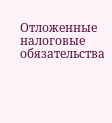Отложенные налоговые обязательства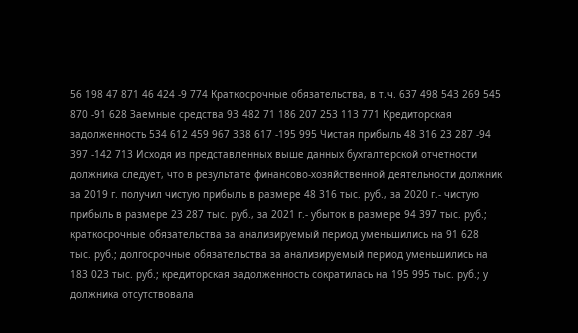56 198 47 871 46 424 -9 774 Краткосрочные обязательства, в т.ч. 637 498 543 269 545 870 -91 628 Заемные средства 93 482 71 186 207 253 113 771 Кредиторская задолженность 534 612 459 967 338 617 -195 995 Чистая прибыль 48 316 23 287 -94 397 -142 713 Исходя из представленных выше данных бухгалтерской отчетности должника следует, что в результате финансово-хозяйственной деятельности должник за 2019 г. получил чистую прибыль в размере 48 316 тыс. руб., за 2020 г.- чистую прибыль в размере 23 287 тыс. руб., за 2021 г.- убыток в размере 94 397 тыс. руб.; краткосрочные обязательства за анализируемый период уменьшились на 91 628 тыс. руб.; долгосрочные обязательства за анализируемый период уменьшились на 183 023 тыс. руб.; кредиторская задолженность сократилась на 195 995 тыс. руб.; у должника отсутствовала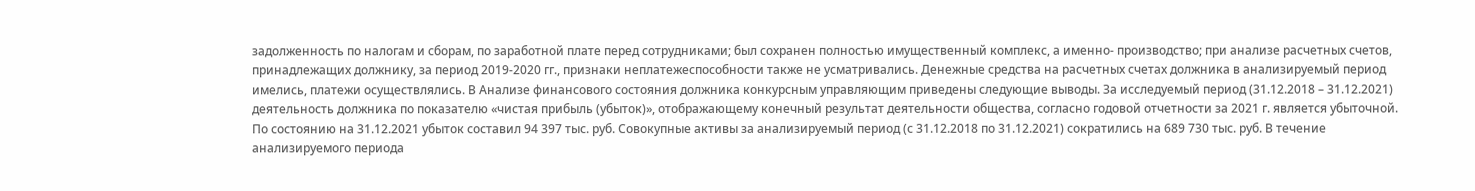задолженность по налогам и сборам, по заработной плате перед сотрудниками; был сохранен полностью имущественный комплекс, а именно- производство; при анализе расчетных счетов, принадлежащих должнику, за период 2019-2020 гг., признаки неплатежеспособности также не усматривались. Денежные средства на расчетных счетах должника в анализируемый период имелись, платежи осуществлялись. В Анализе финансового состояния должника конкурсным управляющим приведены следующие выводы. За исследуемый период (31.12.2018 – 31.12.2021) деятельность должника по показателю «чистая прибыль (убыток)», отображающему конечный результат деятельности общества, согласно годовой отчетности за 2021 г. является убыточной. По состоянию на 31.12.2021 убыток составил 94 397 тыс. руб. Совокупные активы за анализируемый период (с 31.12.2018 по 31.12.2021) сократились на 689 730 тыс. руб. В течение анализируемого периода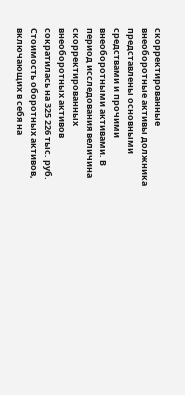скорректированные внеоборотные активы должника представлены основными средствами и прочими внеоборотными активами. В период исследования величина скорректированных внеоборотных активов сократилась на 325 226 тыс. руб. Стоимость оборотных активов, включающих в себя на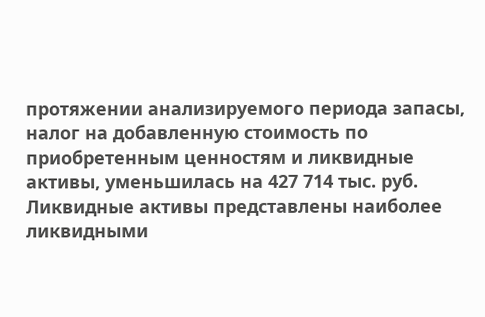протяжении анализируемого периода запасы, налог на добавленную стоимость по приобретенным ценностям и ликвидные активы, уменьшилась на 427 714 тыс. руб. Ликвидные активы представлены наиболее ликвидными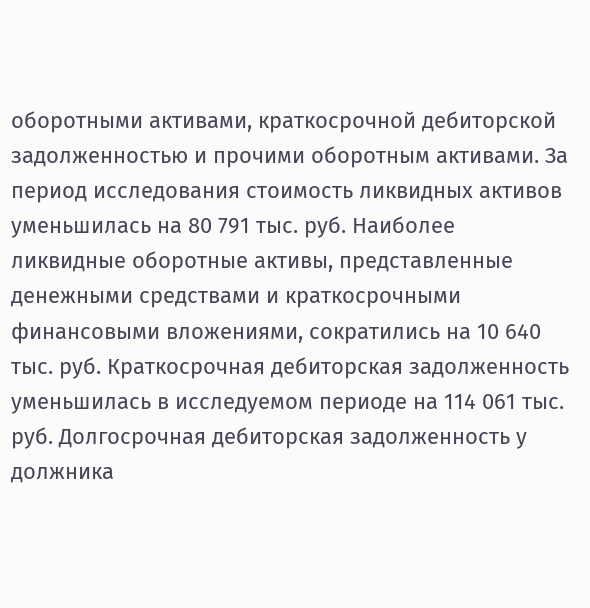оборотными активами, краткосрочной дебиторской задолженностью и прочими оборотным активами. За период исследования стоимость ликвидных активов уменьшилась на 80 791 тыс. руб. Наиболее ликвидные оборотные активы, представленные денежными средствами и краткосрочными финансовыми вложениями, сократились на 10 640 тыс. руб. Краткосрочная дебиторская задолженность уменьшилась в исследуемом периоде на 114 061 тыс. руб. Долгосрочная дебиторская задолженность у должника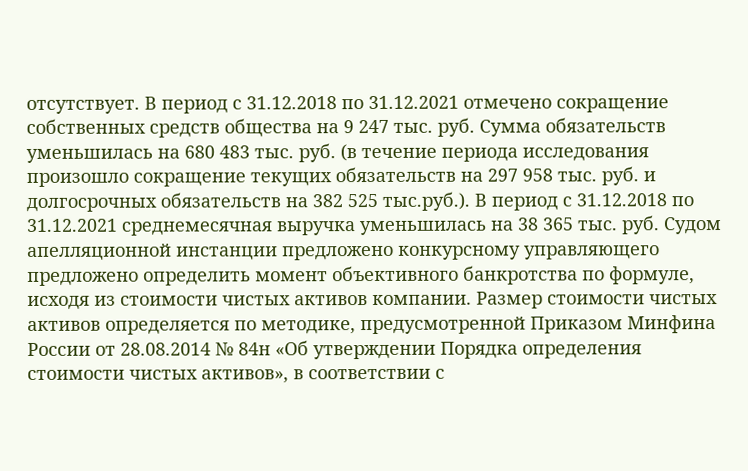отсутствует. В период с 31.12.2018 по 31.12.2021 отмечено сокращение собственных средств общества на 9 247 тыс. руб. Сумма обязательств уменьшилась на 680 483 тыс. руб. (в течение периода исследования произошло сокращение текущих обязательств на 297 958 тыс. руб. и долгосрочных обязательств на 382 525 тыс.руб.). В период с 31.12.2018 по 31.12.2021 среднемесячная выручка уменьшилась на 38 365 тыс. руб. Судом апелляционной инстанции предложено конкурсному управляющего предложено определить момент объективного банкротства по формуле, исходя из стоимости чистых активов компании. Размер стоимости чистых активов определяется по методике, предусмотренной Приказом Минфина России от 28.08.2014 № 84н «Об утверждении Порядка определения стоимости чистых активов», в соответствии с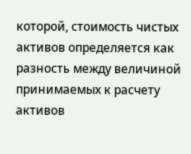которой, стоимость чистых активов определяется как разность между величиной принимаемых к расчету активов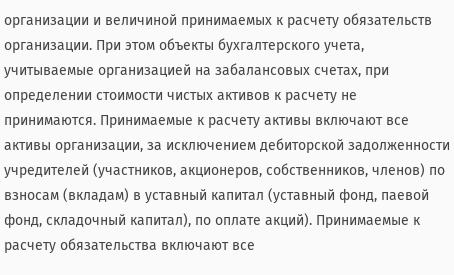организации и величиной принимаемых к расчету обязательств организации. При этом объекты бухгалтерского учета, учитываемые организацией на забалансовых счетах, при определении стоимости чистых активов к расчету не принимаются. Принимаемые к расчету активы включают все активы организации, за исключением дебиторской задолженности учредителей (участников, акционеров, собственников, членов) по взносам (вкладам) в уставный капитал (уставный фонд, паевой фонд, складочный капитал), по оплате акций). Принимаемые к расчету обязательства включают все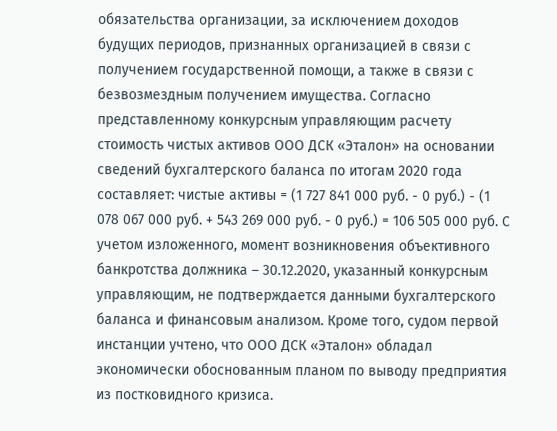обязательства организации, за исключением доходов будущих периодов, признанных организацией в связи с получением государственной помощи, а также в связи с безвозмездным получением имущества. Согласно представленному конкурсным управляющим расчету стоимость чистых активов ООО ДСК «Эталон» на основании сведений бухгалтерского баланса по итогам 2020 года составляет: чистые активы = (1 727 841 000 руб. - 0 руб.) - (1 078 067 000 руб. + 543 269 000 руб. - 0 руб.) = 106 505 000 руб. С учетом изложенного, момент возникновения объективного банкротства должника – 30.12.2020, указанный конкурсным управляющим, не подтверждается данными бухгалтерского баланса и финансовым анализом. Кроме того, судом первой инстанции учтено, что ООО ДСК «Эталон» обладал экономически обоснованным планом по выводу предприятия из постковидного кризиса.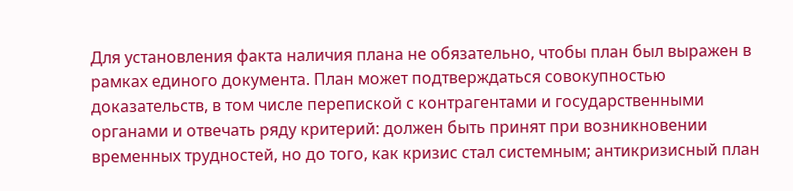Для установления факта наличия плана не обязательно, чтобы план был выражен в рамках единого документа. План может подтверждаться совокупностью доказательств, в том числе перепиской с контрагентами и государственными органами и отвечать ряду критерий: должен быть принят при возникновении временных трудностей, но до того, как кризис стал системным; антикризисный план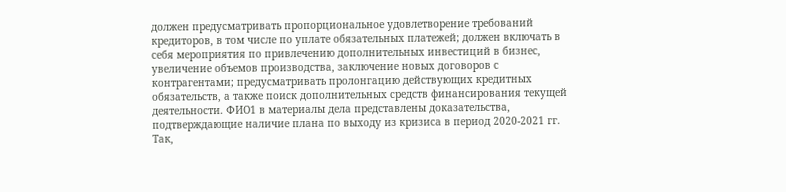должен предусматривать пропорциональное удовлетворение требований кредиторов, в том числе по уплате обязательных платежей; должен включать в себя мероприятия по привлечению дополнительных инвестиций в бизнес, увеличение объемов производства, заключение новых договоров с контрагентами; предусматривать пролонгацию действующих кредитных обязательств, а также поиск дополнительных средств финансирования текущей деятельности. ФИО1 в материалы дела представлены доказательства, подтверждающие наличие плана по выходу из кризиса в период 2020-2021 гг. Так,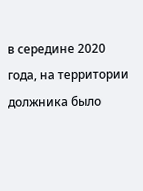в середине 2020 года, на территории должника было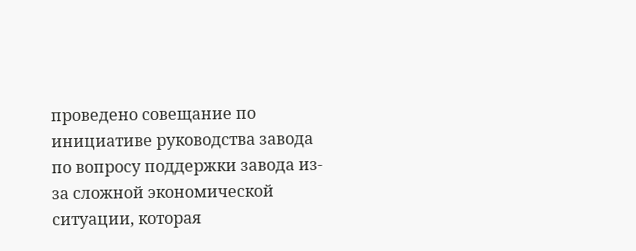проведено совещание по инициативе руководства завода по вопросу поддержки завода из-за сложной экономической ситуации, которая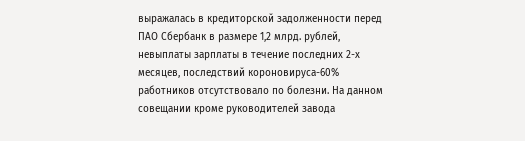выражалась в кредиторской задолженности перед ПАО Сбербанк в размере 1,2 млрд. рублей, невыплаты зарплаты в течение последних 2-х месяцев, последствий короновируса-60% работников отсутствовало по болезни. На данном совещании кроме руководителей завода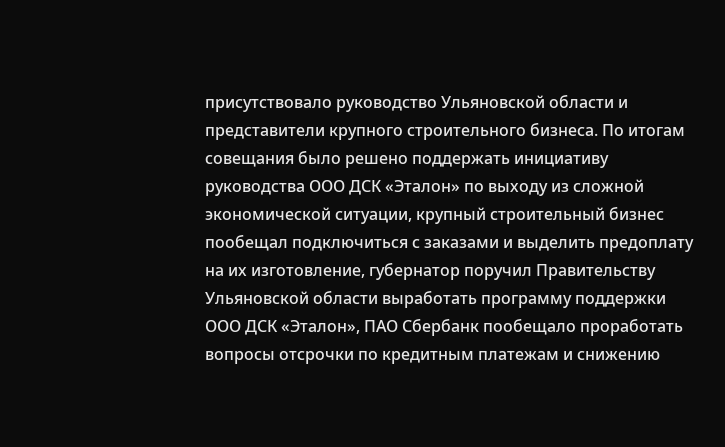присутствовало руководство Ульяновской области и представители крупного строительного бизнеса. По итогам совещания было решено поддержать инициативу руководства ООО ДСК «Эталон» по выходу из сложной экономической ситуации, крупный строительный бизнес пообещал подключиться с заказами и выделить предоплату на их изготовление, губернатор поручил Правительству Ульяновской области выработать программу поддержки ООО ДСК «Эталон», ПАО Сбербанк пообещало проработать вопросы отсрочки по кредитным платежам и снижению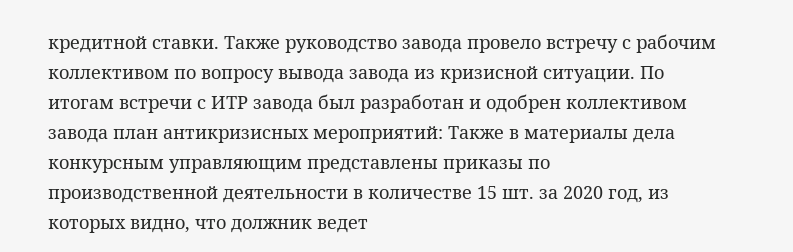кредитной ставки. Также руководство завода провело встречу с рабочим коллективом по вопросу вывода завода из кризисной ситуации. По итогам встречи с ИТР завода был разработан и одобрен коллективом завода план антикризисных мероприятий: Также в материалы дела конкурсным управляющим представлены приказы по производственной деятельности в количестве 15 шт. за 2020 год, из которых видно, что должник ведет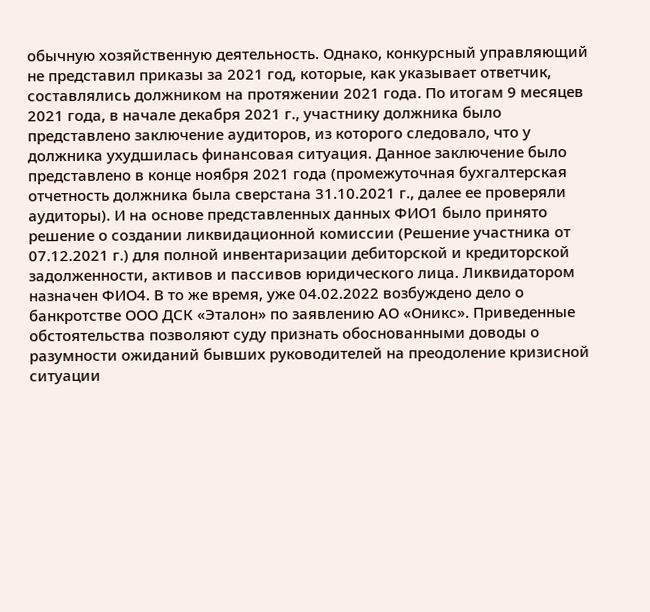обычную хозяйственную деятельность. Однако, конкурсный управляющий не представил приказы за 2021 год, которые, как указывает ответчик, составлялись должником на протяжении 2021 года. По итогам 9 месяцев 2021 года, в начале декабря 2021 г., участнику должника было представлено заключение аудиторов, из которого следовало, что у должника ухудшилась финансовая ситуация. Данное заключение было представлено в конце ноября 2021 года (промежуточная бухгалтерская отчетность должника была сверстана 31.10.2021 г., далее ее проверяли аудиторы). И на основе представленных данных ФИО1 было принято решение о создании ликвидационной комиссии (Решение участника от 07.12.2021 г.) для полной инвентаризации дебиторской и кредиторской задолженности, активов и пассивов юридического лица. Ликвидатором назначен ФИО4. В то же время, уже 04.02.2022 возбуждено дело о банкротстве ООО ДСК «Эталон» по заявлению АО «Оникс». Приведенные обстоятельства позволяют суду признать обоснованными доводы о разумности ожиданий бывших руководителей на преодоление кризисной ситуации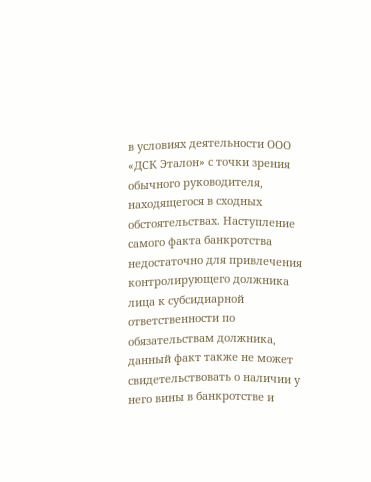в условиях деятельности ООО «ДСК Эталон» с точки зрения обычного руководителя, находящегося в сходных обстоятельствах. Наступление самого факта банкротства недостаточно для привлечения контролирующего должника лица к субсидиарной ответственности по обязательствам должника, данный факт также не может свидетельствовать о наличии у него вины в банкротстве и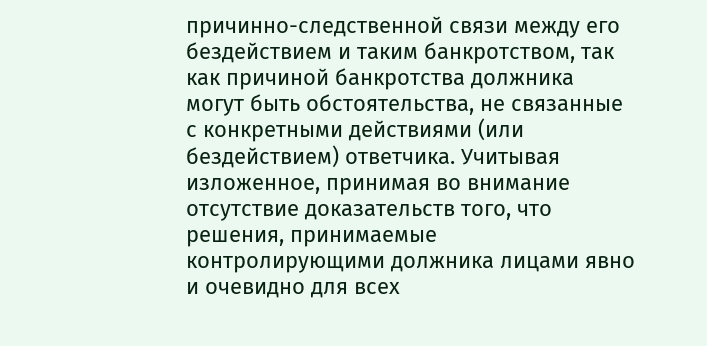причинно-следственной связи между его бездействием и таким банкротством, так как причиной банкротства должника могут быть обстоятельства, не связанные с конкретными действиями (или бездействием) ответчика. Учитывая изложенное, принимая во внимание отсутствие доказательств того, что решения, принимаемые контролирующими должника лицами явно и очевидно для всех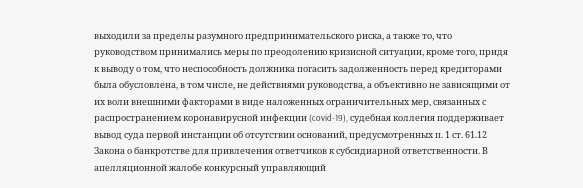выходили за пределы разумного предпринимательского риска, а также то, что руководством принимались меры по преодолению кризисной ситуации, кроме того, придя к выводу о том, что неспособность должника погасить задолженность перед кредиторами была обусловлена, в том числе, не действиями руководства, а объективно не зависящими от их воли внешними факторами в виде наложенных ограничительных мер, связанных с распространением коронавирусной инфекции (covid-19), судебная коллегия поддерживает вывод суда первой инстанции об отсутствии оснований, предусмотренных п. 1 ст. 61.12 Закона о банкротстве для привлечения ответчиков к субсидиарной ответственности. В апелляционной жалобе конкурсный управляющий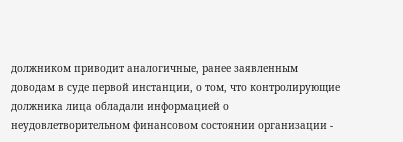должником приводит аналогичные, ранее заявленным доводам в суде первой инстанции, о том, что контролирующие должника лица обладали информацией о неудовлетворительном финансовом состоянии организации -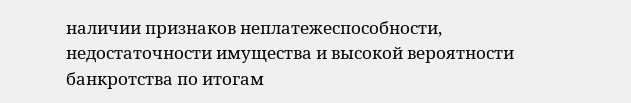наличии признаков неплатежеспособности, недостаточности имущества и высокой вероятности банкротства по итогам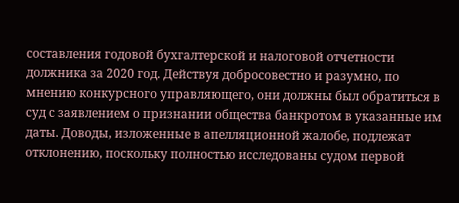составления годовой бухгалтерской и налоговой отчетности должника за 2020 год. Действуя добросовестно и разумно, по мнению конкурсного управляющего, они должны был обратиться в суд с заявлением о признании общества банкротом в указанные им даты. Доводы, изложенные в апелляционной жалобе, подлежат отклонению, поскольку полностью исследованы судом первой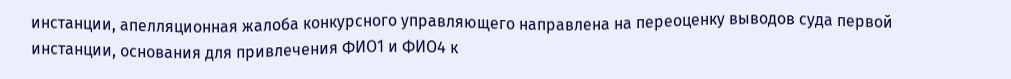инстанции, апелляционная жалоба конкурсного управляющего направлена на переоценку выводов суда первой инстанции, основания для привлечения ФИО1 и ФИО4 к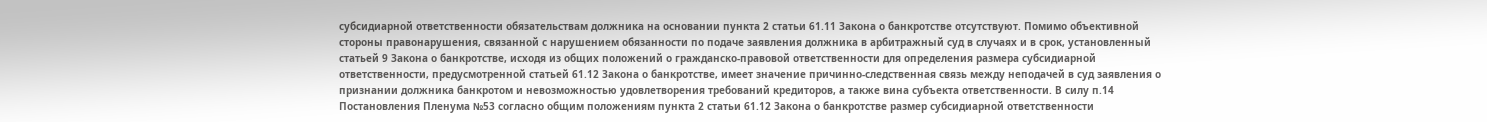субсидиарной ответственности обязательствам должника на основании пункта 2 статьи 61.11 Закона о банкротстве отсутствуют. Помимо объективной стороны правонарушения, связанной с нарушением обязанности по подаче заявления должника в арбитражный суд в случаях и в срок, установленный статьей 9 Закона о банкротстве, исходя из общих положений о гражданско-правовой ответственности для определения размера субсидиарной ответственности, предусмотренной статьей 61.12 Закона о банкротстве, имеет значение причинно-следственная связь между неподачей в суд заявления о признании должника банкротом и невозможностью удовлетворения требований кредиторов, а также вина субъекта ответственности. В силу п.14 Постановления Пленума №53 согласно общим положениям пункта 2 статьи 61.12 Закона о банкротстве размер субсидиарной ответственности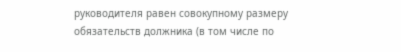руководителя равен совокупному размеру обязательств должника (в том числе по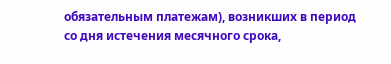обязательным платежам), возникших в период со дня истечения месячного срока,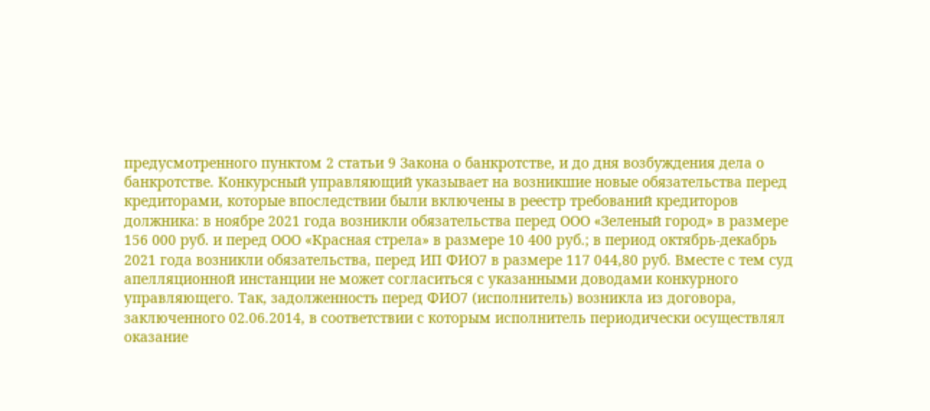предусмотренного пунктом 2 статьи 9 Закона о банкротстве, и до дня возбуждения дела о банкротстве. Конкурсный управляющий указывает на возникшие новые обязательства перед кредиторами, которые впоследствии были включены в реестр требований кредиторов должника: в ноябре 2021 года возникли обязательства перед ООО «Зеленый город» в размере 156 000 руб. и перед ООО «Красная стрела» в размере 10 400 руб.; в период октябрь-декабрь 2021 года возникли обязательства, перед ИП ФИО7 в размере 117 044,80 руб. Вместе с тем суд апелляционной инстанции не может согласиться с указанными доводами конкурного управляющего. Так, задолженность перед ФИО7 (исполнитель) возникла из договора, заключенного 02.06.2014, в соответствии с которым исполнитель периодически осуществлял оказание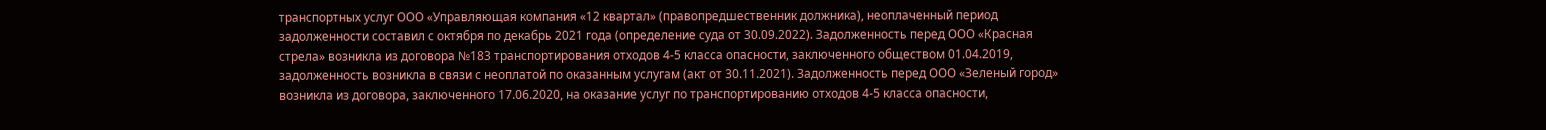транспортных услуг ООО «Управляющая компания «12 квартал» (правопредшественник должника), неоплаченный период задолженности составил с октября по декабрь 2021 года (определение суда от 30.09.2022). Задолженность перед ООО «Красная стрела» возникла из договора №183 транспортирования отходов 4-5 класса опасности, заключенного обществом 01.04.2019, задолженность возникла в связи с неоплатой по оказанным услугам (акт от 30.11.2021). Задолженность перед ООО «Зеленый город» возникла из договора, заключенного 17.06.2020, на оказание услуг по транспортированию отходов 4-5 класса опасности,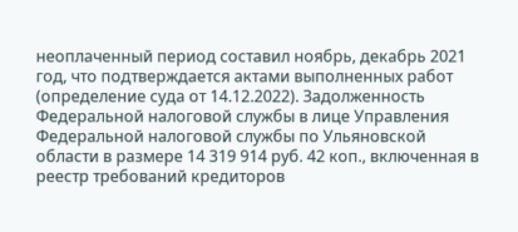неоплаченный период составил ноябрь, декабрь 2021 год, что подтверждается актами выполненных работ (определение суда от 14.12.2022). Задолженность Федеральной налоговой службы в лице Управления Федеральной налоговой службы по Ульяновской области в размере 14 319 914 руб. 42 коп., включенная в реестр требований кредиторов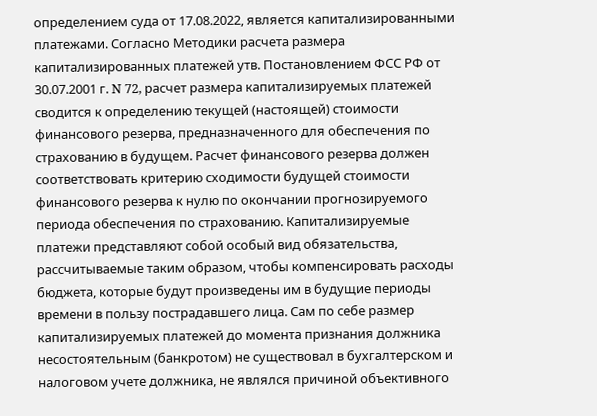определением суда от 17.08.2022, является капитализированными платежами. Согласно Методики расчета размера капитализированных платежей утв. Постановлением ФСС РФ от 30.07.2001 г. N 72, расчет размера капитализируемых платежей сводится к определению текущей (настоящей) стоимости финансового резерва, предназначенного для обеспечения по страхованию в будущем. Расчет финансового резерва должен соответствовать критерию сходимости будущей стоимости финансового резерва к нулю по окончании прогнозируемого периода обеспечения по страхованию. Капитализируемые платежи представляют собой особый вид обязательства, рассчитываемые таким образом, чтобы компенсировать расходы бюджета, которые будут произведены им в будущие периоды времени в пользу пострадавшего лица. Сам по себе размер капитализируемых платежей до момента признания должника несостоятельным (банкротом) не существовал в бухгалтерском и налоговом учете должника, не являлся причиной объективного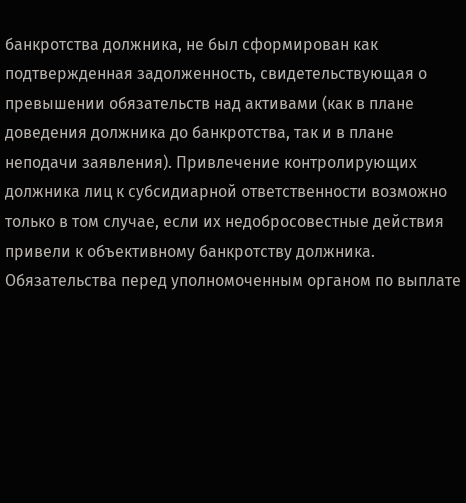банкротства должника, не был сформирован как подтвержденная задолженность, свидетельствующая о превышении обязательств над активами (как в плане доведения должника до банкротства, так и в плане неподачи заявления). Привлечение контролирующих должника лиц к субсидиарной ответственности возможно только в том случае, если их недобросовестные действия привели к объективному банкротству должника. Обязательства перед уполномоченным органом по выплате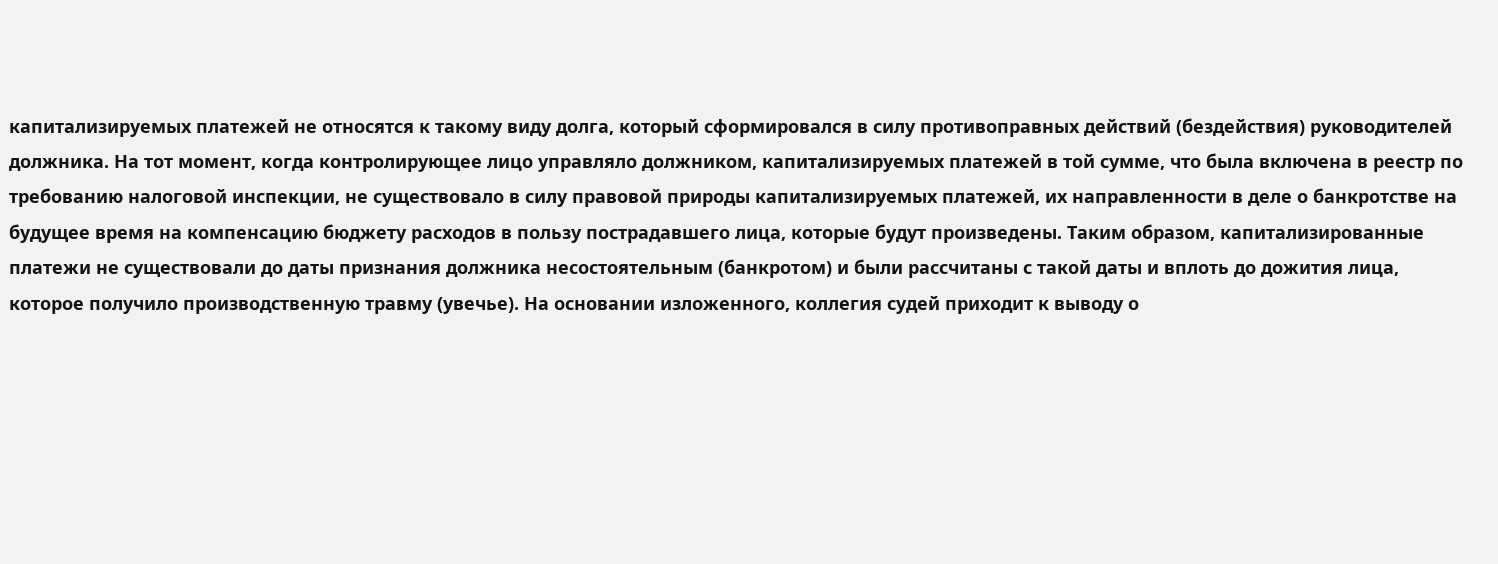капитализируемых платежей не относятся к такому виду долга, который сформировался в силу противоправных действий (бездействия) руководителей должника. На тот момент, когда контролирующее лицо управляло должником, капитализируемых платежей в той сумме, что была включена в реестр по требованию налоговой инспекции, не существовало в силу правовой природы капитализируемых платежей, их направленности в деле о банкротстве на будущее время на компенсацию бюджету расходов в пользу пострадавшего лица, которые будут произведены. Таким образом, капитализированные платежи не существовали до даты признания должника несостоятельным (банкротом) и были рассчитаны с такой даты и вплоть до дожития лица, которое получило производственную травму (увечье). На основании изложенного, коллегия судей приходит к выводу о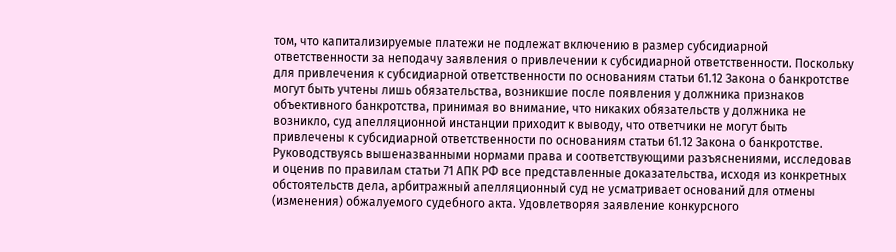том, что капитализируемые платежи не подлежат включению в размер субсидиарной ответственности за неподачу заявления о привлечении к субсидиарной ответственности. Поскольку для привлечения к субсидиарной ответственности по основаниям статьи 61.12 Закона о банкротстве могут быть учтены лишь обязательства, возникшие после появления у должника признаков объективного банкротства, принимая во внимание, что никаких обязательств у должника не возникло, суд апелляционной инстанции приходит к выводу, что ответчики не могут быть привлечены к субсидиарной ответственности по основаниям статьи 61.12 Закона о банкротстве. Руководствуясь вышеназванными нормами права и соответствующими разъяснениями, исследовав и оценив по правилам статьи 71 АПК РФ все представленные доказательства, исходя из конкретных обстоятельств дела, арбитражный апелляционный суд не усматривает оснований для отмены (изменения) обжалуемого судебного акта. Удовлетворяя заявление конкурсного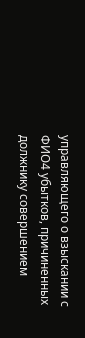управляющего о взыскании с ФИО4 убытков, причиненных должнику совершением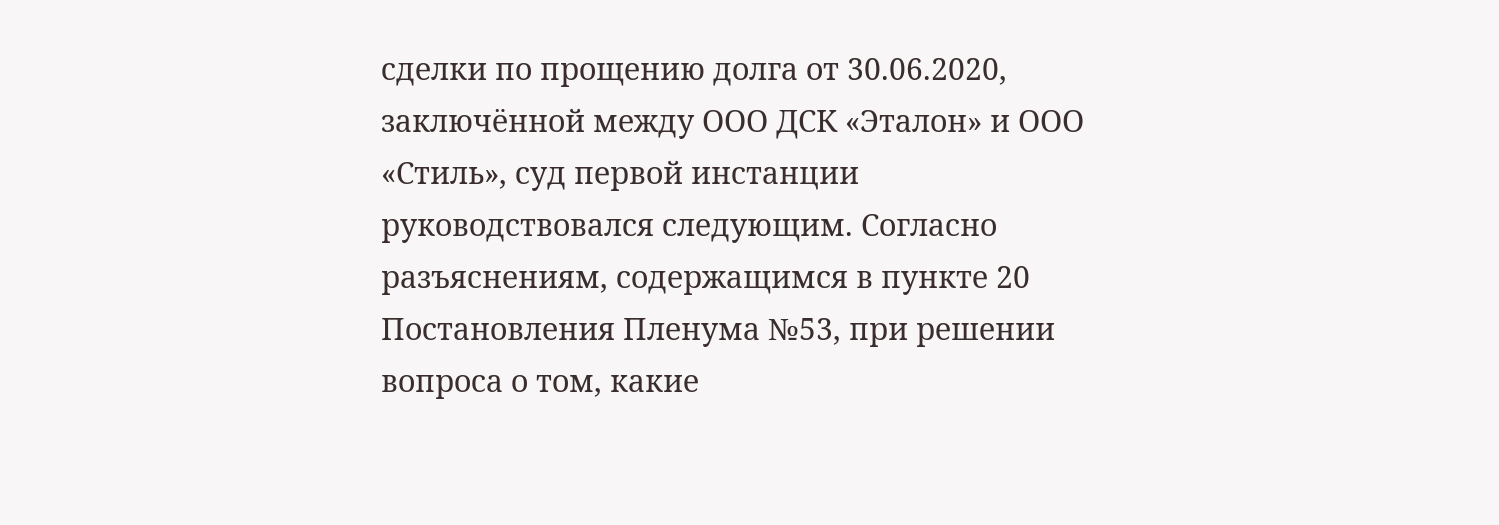сделки по прощению долга от 30.06.2020, заключённой между ООО ДСК «Эталон» и ООО «Стиль», суд первой инстанции руководствовался следующим. Согласно разъяснениям, содержащимся в пункте 20 Постановления Пленума №53, при решении вопроса о том, какие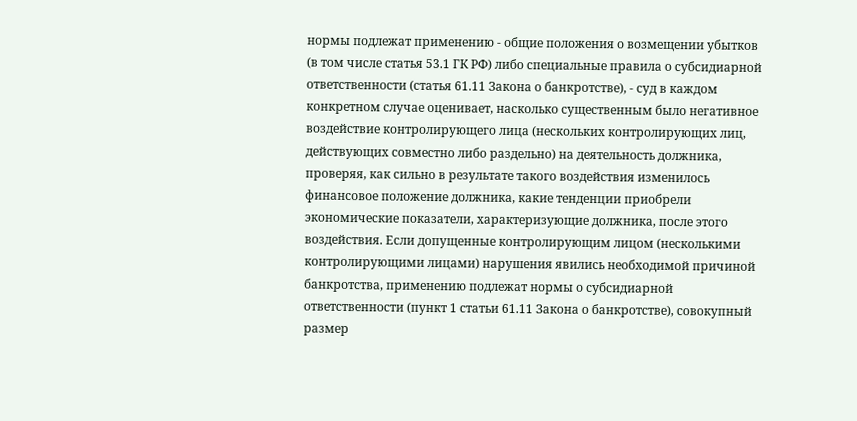нормы подлежат применению - общие положения о возмещении убытков (в том числе статья 53.1 ГК РФ) либо специальные правила о субсидиарной ответственности (статья 61.11 Закона о банкротстве), - суд в каждом конкретном случае оценивает, насколько существенным было негативное воздействие контролирующего лица (нескольких контролирующих лиц, действующих совместно либо раздельно) на деятельность должника, проверяя, как сильно в результате такого воздействия изменилось финансовое положение должника, какие тенденции приобрели экономические показатели, характеризующие должника, после этого воздействия. Если допущенные контролирующим лицом (несколькими контролирующими лицами) нарушения явились необходимой причиной банкротства, применению подлежат нормы о субсидиарной ответственности (пункт 1 статьи 61.11 Закона о банкротстве), совокупный размер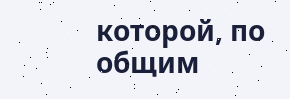которой, по общим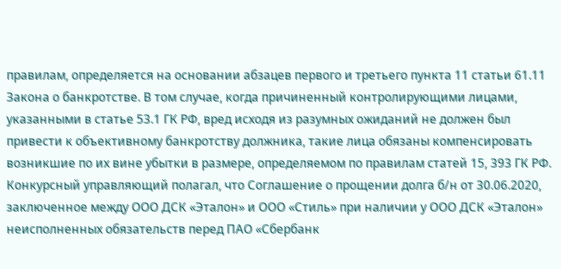правилам, определяется на основании абзацев первого и третьего пункта 11 статьи 61.11 Закона о банкротстве. В том случае, когда причиненный контролирующими лицами, указанными в статье 53.1 ГК РФ, вред исходя из разумных ожиданий не должен был привести к объективному банкротству должника, такие лица обязаны компенсировать возникшие по их вине убытки в размере, определяемом по правилам статей 15, 393 ГК РФ. Конкурсный управляющий полагал, что Соглашение о прощении долга б/н от 30.06.2020, заключенное между ООО ДСК «Эталон» и ООО «Стиль» при наличии у ООО ДСК «Эталон» неисполненных обязательств перед ПАО «Сбербанк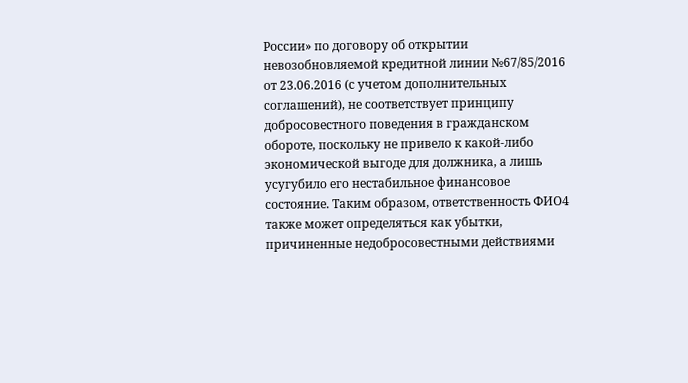России» по договору об открытии невозобновляемой кредитной линии №67/85/2016 от 23.06.2016 (с учетом дополнительных соглашений), не соответствует принципу добросовестного поведения в гражданском обороте, поскольку не привело к какой-либо экономической выгоде для должника, а лишь усугубило его нестабильное финансовое состояние. Таким образом, ответственность ФИО4 также может определяться как убытки, причиненные недобросовестными действиями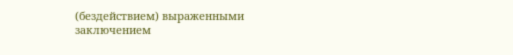(бездействием) выраженными заключением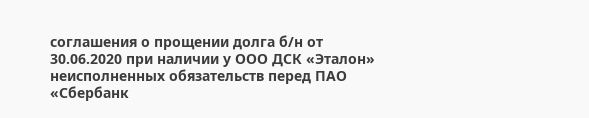соглашения о прощении долга б/н от 30.06.2020 при наличии у ООО ДСК «Эталон» неисполненных обязательств перед ПАО «Сбербанк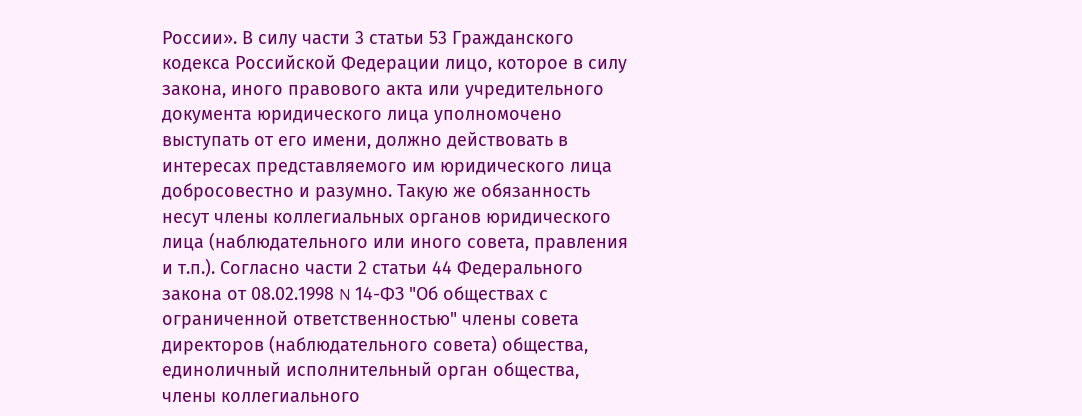России». В силу части 3 статьи 53 Гражданского кодекса Российской Федерации лицо, которое в силу закона, иного правового акта или учредительного документа юридического лица уполномочено выступать от его имени, должно действовать в интересах представляемого им юридического лица добросовестно и разумно. Такую же обязанность несут члены коллегиальных органов юридического лица (наблюдательного или иного совета, правления и т.п.). Согласно части 2 статьи 44 Федерального закона от 08.02.1998 N 14-ФЗ "Об обществах с ограниченной ответственностью" члены совета директоров (наблюдательного совета) общества, единоличный исполнительный орган общества, члены коллегиального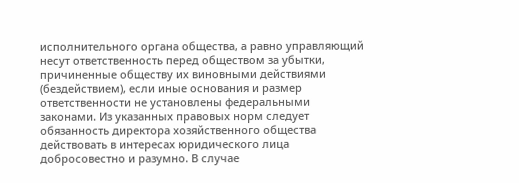исполнительного органа общества, а равно управляющий несут ответственность перед обществом за убытки, причиненные обществу их виновными действиями (бездействием), если иные основания и размер ответственности не установлены федеральными законами. Из указанных правовых норм следует обязанность директора хозяйственного общества действовать в интересах юридического лица добросовестно и разумно. В случае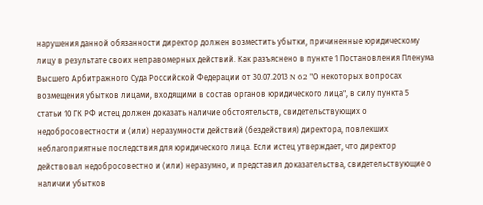нарушения данной обязанности директор должен возместить убытки, причиненные юридическому лицу в результате своих неправомерных действий. Как разъяснено в пункте 1 Постановления Пленума Высшего Арбитражного Суда Российской Федерации от 30.07.2013 N 62 "О некоторых вопросах возмещения убытков лицами, входящими в состав органов юридического лица", в силу пункта 5 статьи 10 ГК РФ истец должен доказать наличие обстоятельств, свидетельствующих о недобросовестности и (или) неразумности действий (бездействия) директора, повлекших неблагоприятные последствия для юридического лица. Если истец утверждает, что директор действовал недобросовестно и (или) неразумно, и представил доказательства, свидетельствующие о наличии убытков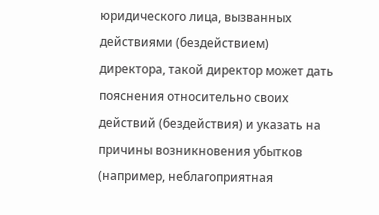юридического лица, вызванных действиями (бездействием) директора, такой директор может дать пояснения относительно своих действий (бездействия) и указать на причины возникновения убытков (например, неблагоприятная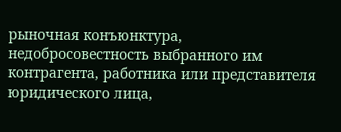рыночная конъюнктура, недобросовестность выбранного им контрагента, работника или представителя юридического лица,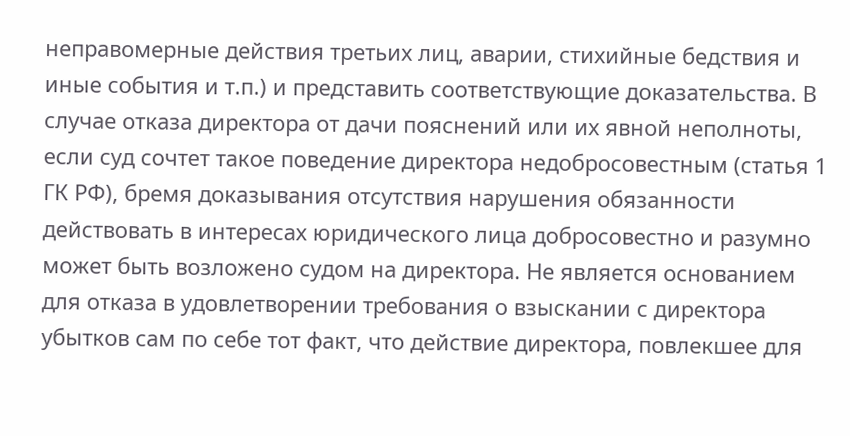неправомерные действия третьих лиц, аварии, стихийные бедствия и иные события и т.п.) и представить соответствующие доказательства. В случае отказа директора от дачи пояснений или их явной неполноты, если суд сочтет такое поведение директора недобросовестным (статья 1 ГК РФ), бремя доказывания отсутствия нарушения обязанности действовать в интересах юридического лица добросовестно и разумно может быть возложено судом на директора. Не является основанием для отказа в удовлетворении требования о взыскании с директора убытков сам по себе тот факт, что действие директора, повлекшее для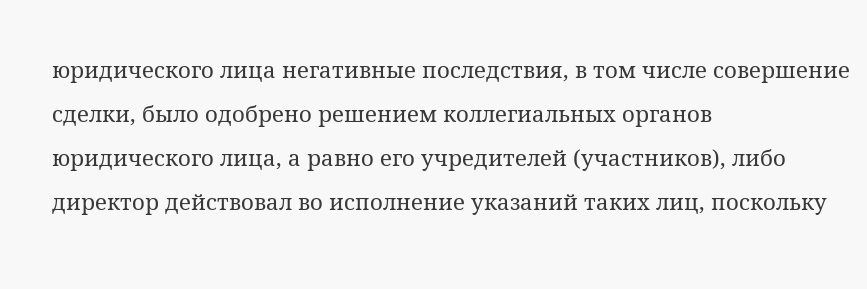юридического лица негативные последствия, в том числе совершение сделки, было одобрено решением коллегиальных органов юридического лица, а равно его учредителей (участников), либо директор действовал во исполнение указаний таких лиц, поскольку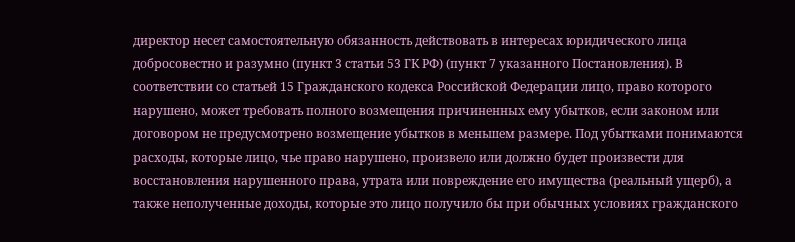директор несет самостоятельную обязанность действовать в интересах юридического лица добросовестно и разумно (пункт 3 статьи 53 ГК РФ) (пункт 7 указанного Постановления). В соответствии со статьей 15 Гражданского кодекса Российской Федерации лицо, право которого нарушено, может требовать полного возмещения причиненных ему убытков, если законом или договором не предусмотрено возмещение убытков в меньшем размере. Под убытками понимаются расходы, которые лицо, чье право нарушено, произвело или должно будет произвести для восстановления нарушенного права, утрата или повреждение его имущества (реальный ущерб), а также неполученные доходы, которые это лицо получило бы при обычных условиях гражданского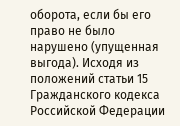оборота, если бы его право не было нарушено (упущенная выгода). Исходя из положений статьи 15 Гражданского кодекса Российской Федерации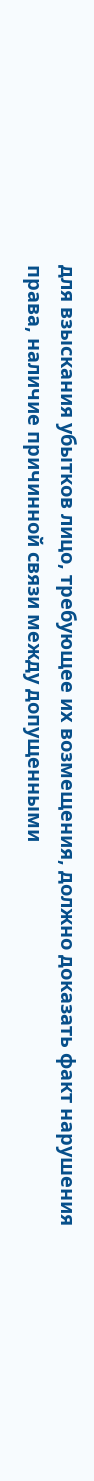для взыскания убытков лицо, требующее их возмещения, должно доказать факт нарушения права, наличие причинной связи между допущенными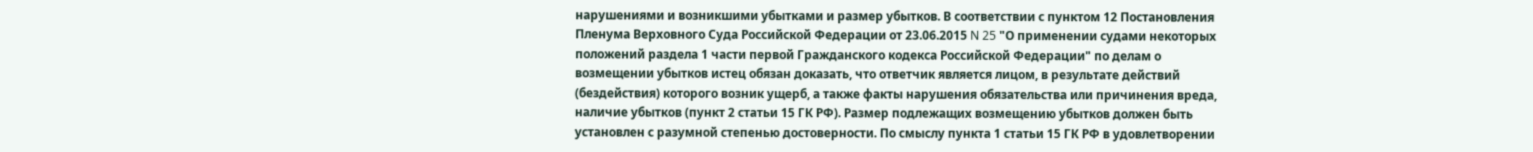нарушениями и возникшими убытками и размер убытков. В соответствии с пунктом 12 Постановления Пленума Верховного Суда Российской Федерации от 23.06.2015 N 25 "О применении судами некоторых положений раздела 1 части первой Гражданского кодекса Российской Федерации" по делам о возмещении убытков истец обязан доказать, что ответчик является лицом, в результате действий (бездействия) которого возник ущерб, а также факты нарушения обязательства или причинения вреда, наличие убытков (пункт 2 статьи 15 ГК РФ). Размер подлежащих возмещению убытков должен быть установлен с разумной степенью достоверности. По смыслу пункта 1 статьи 15 ГК РФ в удовлетворении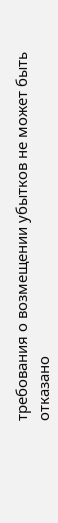требования о возмещении убытков не может быть отказано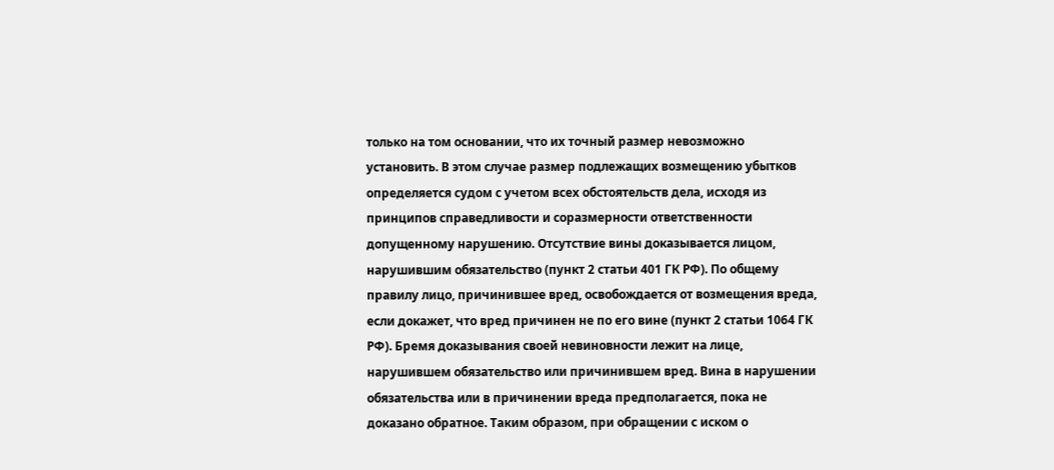только на том основании, что их точный размер невозможно установить. В этом случае размер подлежащих возмещению убытков определяется судом с учетом всех обстоятельств дела, исходя из принципов справедливости и соразмерности ответственности допущенному нарушению. Отсутствие вины доказывается лицом, нарушившим обязательство (пункт 2 статьи 401 ГК РФ). По общему правилу лицо, причинившее вред, освобождается от возмещения вреда, если докажет, что вред причинен не по его вине (пункт 2 статьи 1064 ГК РФ). Бремя доказывания своей невиновности лежит на лице, нарушившем обязательство или причинившем вред. Вина в нарушении обязательства или в причинении вреда предполагается, пока не доказано обратное. Таким образом, при обращении с иском о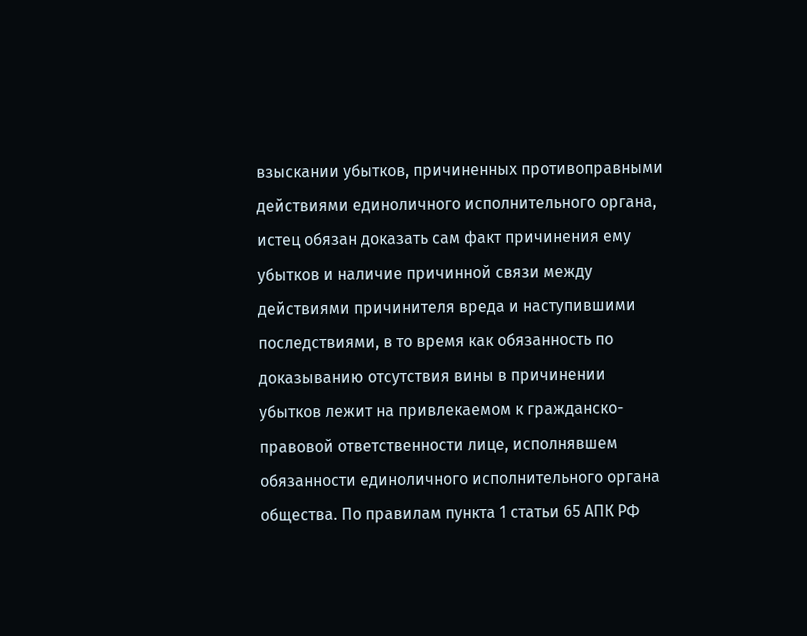взыскании убытков, причиненных противоправными действиями единоличного исполнительного органа, истец обязан доказать сам факт причинения ему убытков и наличие причинной связи между действиями причинителя вреда и наступившими последствиями, в то время как обязанность по доказыванию отсутствия вины в причинении убытков лежит на привлекаемом к гражданско-правовой ответственности лице, исполнявшем обязанности единоличного исполнительного органа общества. По правилам пункта 1 статьи 65 АПК РФ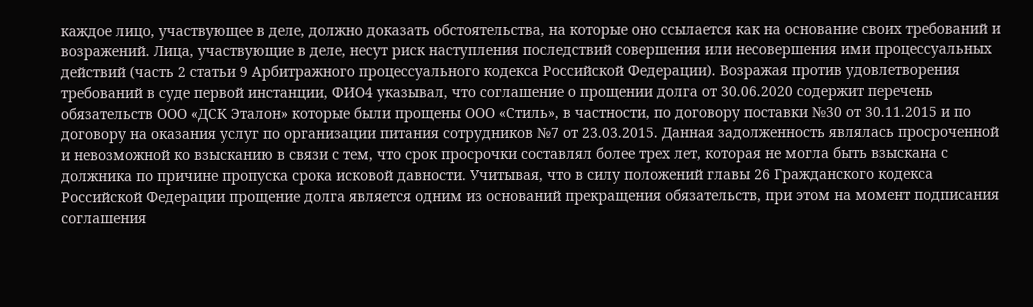каждое лицо, участвующее в деле, должно доказать обстоятельства, на которые оно ссылается как на основание своих требований и возражений. Лица, участвующие в деле, несут риск наступления последствий совершения или несовершения ими процессуальных действий (часть 2 статьи 9 Арбитражного процессуального кодекса Российской Федерации). Возражая против удовлетворения требований в суде первой инстанции, ФИО4 указывал, что соглашение о прощении долга от 30.06.2020 содержит перечень обязательств ООО «ДСК Эталон» которые были прощены ООО «Стиль», в частности, по договору поставки №30 от 30.11.2015 и по договору на оказания услуг по организации питания сотрудников №7 от 23.03.2015. Данная задолженность являлась просроченной и невозможной ко взысканию в связи с тем, что срок просрочки составлял более трех лет, которая не могла быть взыскана с должника по причине пропуска срока исковой давности. Учитывая, что в силу положений главы 26 Гражданского кодекса Российской Федерации прощение долга является одним из оснований прекращения обязательств, при этом на момент подписания соглашения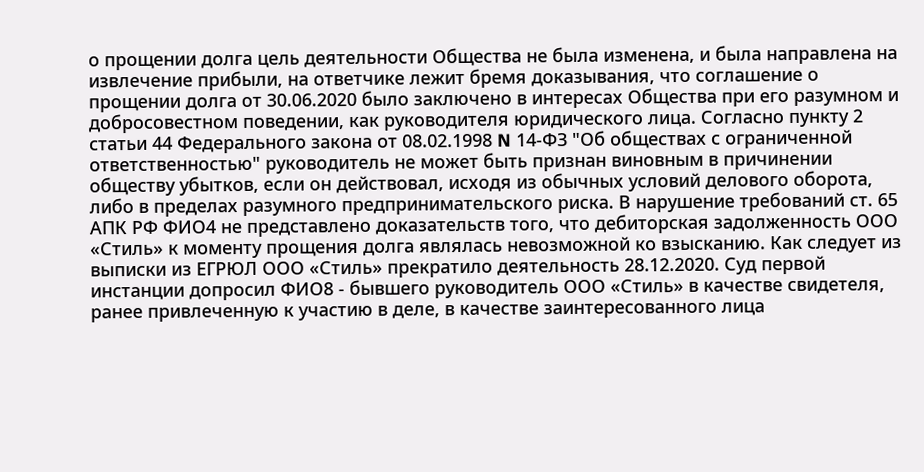о прощении долга цель деятельности Общества не была изменена, и была направлена на извлечение прибыли, на ответчике лежит бремя доказывания, что соглашение о прощении долга от 30.06.2020 было заключено в интересах Общества при его разумном и добросовестном поведении, как руководителя юридического лица. Согласно пункту 2 статьи 44 Федерального закона от 08.02.1998 N 14-ФЗ "Об обществах с ограниченной ответственностью" руководитель не может быть признан виновным в причинении обществу убытков, если он действовал, исходя из обычных условий делового оборота, либо в пределах разумного предпринимательского риска. В нарушение требований ст. 65 АПК РФ ФИО4 не представлено доказательств того, что дебиторская задолженность ООО «Стиль» к моменту прощения долга являлась невозможной ко взысканию. Как следует из выписки из ЕГРЮЛ ООО «Стиль» прекратило деятельность 28.12.2020. Суд первой инстанции допросил ФИО8 - бывшего руководитель ООО «Стиль» в качестве свидетеля, ранее привлеченную к участию в деле, в качестве заинтересованного лица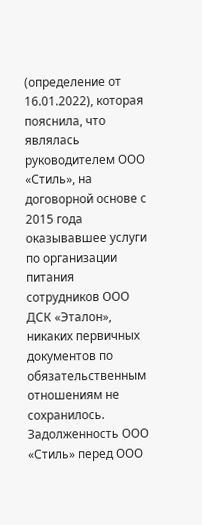(определение от 16.01.2022), которая пояснила, что являлась руководителем ООО «Стиль», на договорной основе с 2015 года оказывавшее услуги по организации питания сотрудников ООО ДСК «Эталон», никаких первичных документов по обязательственным отношениям не сохранилось. Задолженность ООО «Стиль» перед ООО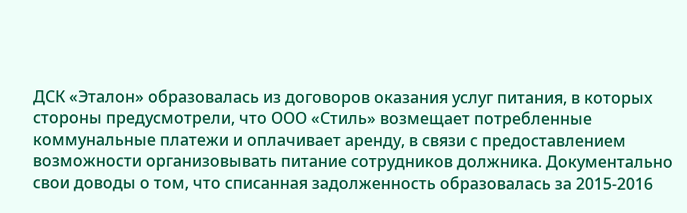ДСК «Эталон» образовалась из договоров оказания услуг питания, в которых стороны предусмотрели, что ООО «Стиль» возмещает потребленные коммунальные платежи и оплачивает аренду, в связи с предоставлением возможности организовывать питание сотрудников должника. Документально свои доводы о том, что списанная задолженность образовалась за 2015-2016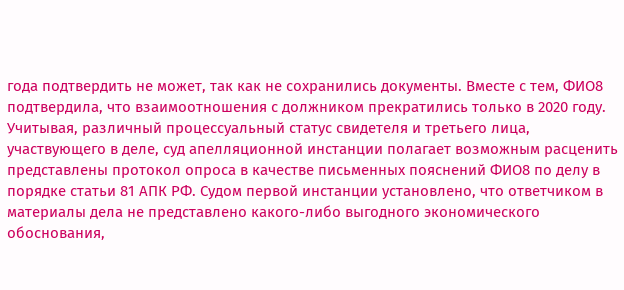года подтвердить не может, так как не сохранились документы. Вместе с тем, ФИО8 подтвердила, что взаимоотношения с должником прекратились только в 2020 году. Учитывая, различный процессуальный статус свидетеля и третьего лица, участвующего в деле, суд апелляционной инстанции полагает возможным расценить представлены протокол опроса в качестве письменных пояснений ФИО8 по делу в порядке статьи 81 АПК РФ. Судом первой инстанции установлено, что ответчиком в материалы дела не представлено какого-либо выгодного экономического обоснования,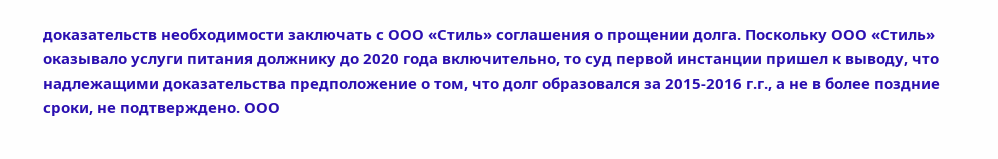доказательств необходимости заключать с ООО «Стиль» соглашения о прощении долга. Поскольку ООО «Стиль» оказывало услуги питания должнику до 2020 года включительно, то суд первой инстанции пришел к выводу, что надлежащими доказательства предположение о том, что долг образовался за 2015-2016 г.г., а не в более поздние сроки, не подтверждено. ООО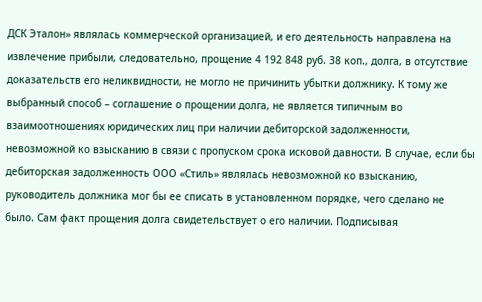ДСК Эталон» являлась коммерческой организацией, и его деятельность направлена на извлечение прибыли, следовательно, прощение 4 192 848 руб. 38 коп., долга, в отсутствие доказательств его неликвидности, не могло не причинить убытки должнику. К тому же выбранный способ – соглашение о прощении долга, не является типичным во взаимоотношениях юридических лиц при наличии дебиторской задолженности, невозможной ко взысканию в связи с пропуском срока исковой давности. В случае, если бы дебиторская задолженность ООО «Стиль» являлась невозможной ко взысканию, руководитель должника мог бы ее списать в установленном порядке, чего сделано не было. Сам факт прощения долга свидетельствует о его наличии. Подписывая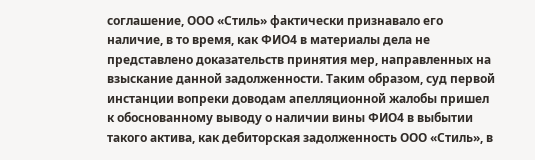соглашение, ООО «Стиль» фактически признавало его наличие, в то время, как ФИО4 в материалы дела не представлено доказательств принятия мер, направленных на взыскание данной задолженности. Таким образом, суд первой инстанции вопреки доводам апелляционной жалобы пришел к обоснованному выводу о наличии вины ФИО4 в выбытии такого актива, как дебиторская задолженность ООО «Стиль», в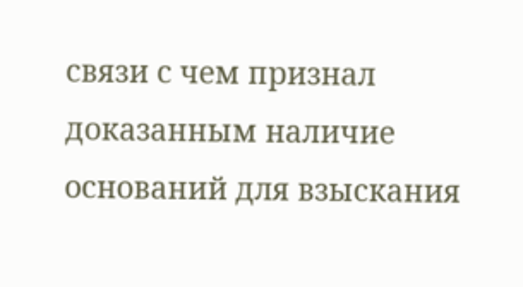связи с чем признал доказанным наличие оснований для взыскания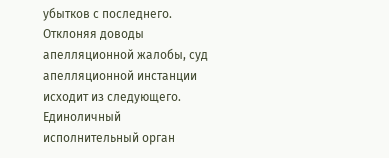убытков с последнего. Отклоняя доводы апелляционной жалобы, суд апелляционной инстанции исходит из следующего. Единоличный исполнительный орган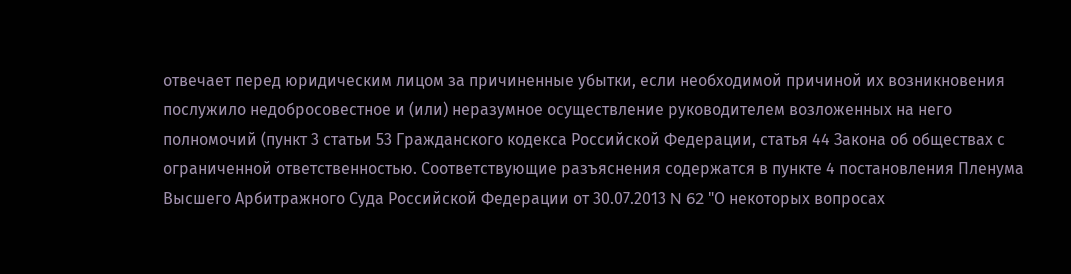отвечает перед юридическим лицом за причиненные убытки, если необходимой причиной их возникновения послужило недобросовестное и (или) неразумное осуществление руководителем возложенных на него полномочий (пункт 3 статьи 53 Гражданского кодекса Российской Федерации, статья 44 Закона об обществах с ограниченной ответственностью. Соответствующие разъяснения содержатся в пункте 4 постановления Пленума Высшего Арбитражного Суда Российской Федерации от 30.07.2013 N 62 "О некоторых вопросах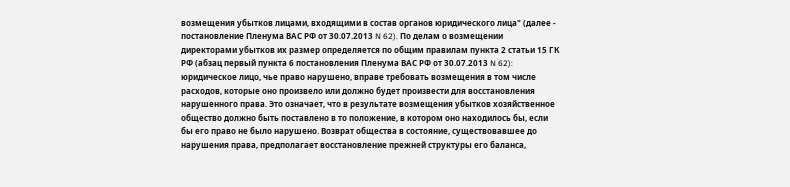возмещения убытков лицами, входящими в состав органов юридического лица" (далее - постановление Пленума ВАС РФ от 30.07.2013 N 62). По делам о возмещении директорами убытков их размер определяется по общим правилам пункта 2 статьи 15 ГК РФ (абзац первый пункта 6 постановления Пленума ВАС РФ от 30.07.2013 N 62): юридическое лицо, чье право нарушено, вправе требовать возмещения в том числе расходов, которые оно произвело или должно будет произвести для восстановления нарушенного права. Это означает, что в результате возмещения убытков хозяйственное общество должно быть поставлено в то положение, в котором оно находилось бы, если бы его право не было нарушено. Возврат общества в состояние, существовавшее до нарушения права, предполагает восстановление прежней структуры его баланса,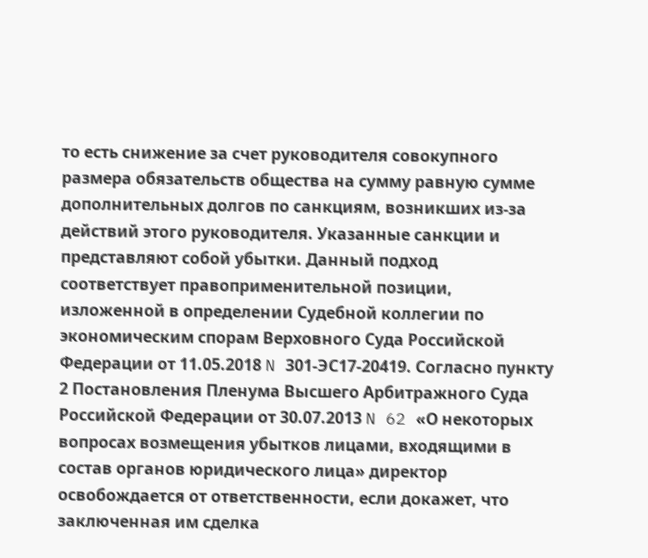то есть снижение за счет руководителя совокупного размера обязательств общества на сумму равную сумме дополнительных долгов по санкциям, возникших из-за действий этого руководителя. Указанные санкции и представляют собой убытки. Данный подход соответствует правоприменительной позиции, изложенной в определении Судебной коллегии по экономическим спорам Верховного Суда Российской Федерации от 11.05.2018 N 301-ЭС17-20419. Согласно пункту 2 Постановления Пленума Высшего Арбитражного Суда Российской Федерации от 30.07.2013 N 62 «О некоторых вопросах возмещения убытков лицами, входящими в состав органов юридического лица» директор освобождается от ответственности, если докажет, что заключенная им сделка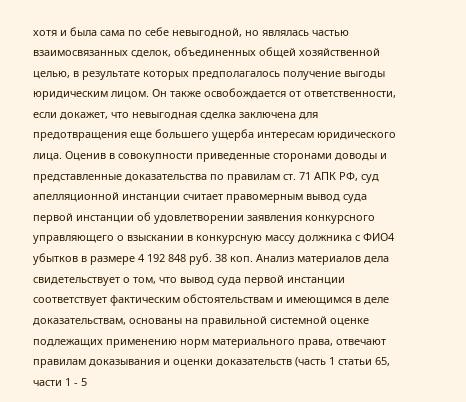хотя и была сама по себе невыгодной, но являлась частью взаимосвязанных сделок, объединенных общей хозяйственной целью, в результате которых предполагалось получение выгоды юридическим лицом. Он также освобождается от ответственности, если докажет, что невыгодная сделка заключена для предотвращения еще большего ущерба интересам юридического лица. Оценив в совокупности приведенные сторонами доводы и представленные доказательства по правилам ст. 71 АПК РФ, суд апелляционной инстанции считает правомерным вывод суда первой инстанции об удовлетворении заявления конкурсного управляющего о взыскании в конкурсную массу должника с ФИО4 убытков в размере 4 192 848 руб. 38 коп. Анализ материалов дела свидетельствует о том, что вывод суда первой инстанции соответствует фактическим обстоятельствам и имеющимся в деле доказательствам, основаны на правильной системной оценке подлежащих применению норм материального права, отвечают правилам доказывания и оценки доказательств (часть 1 статьи 65, части 1 - 5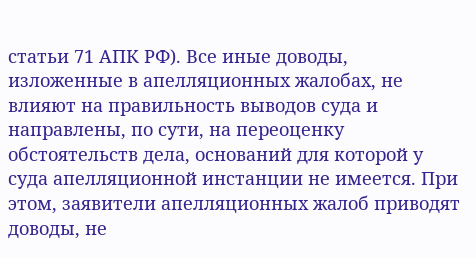статьи 71 АПК РФ). Все иные доводы, изложенные в апелляционных жалобах, не влияют на правильность выводов суда и направлены, по сути, на переоценку обстоятельств дела, оснований для которой у суда апелляционной инстанции не имеется. При этом, заявители апелляционных жалоб приводят доводы, не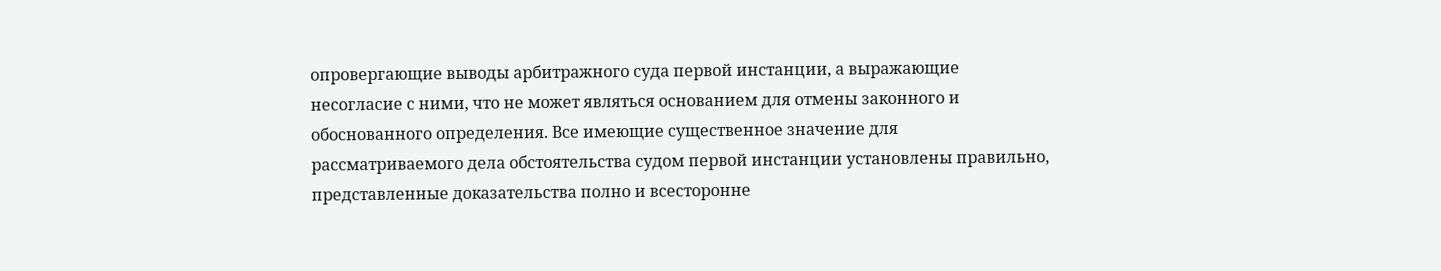опровергающие выводы арбитражного суда первой инстанции, а выражающие несогласие с ними, что не может являться основанием для отмены законного и обоснованного определения. Все имеющие существенное значение для рассматриваемого дела обстоятельства судом первой инстанции установлены правильно, представленные доказательства полно и всесторонне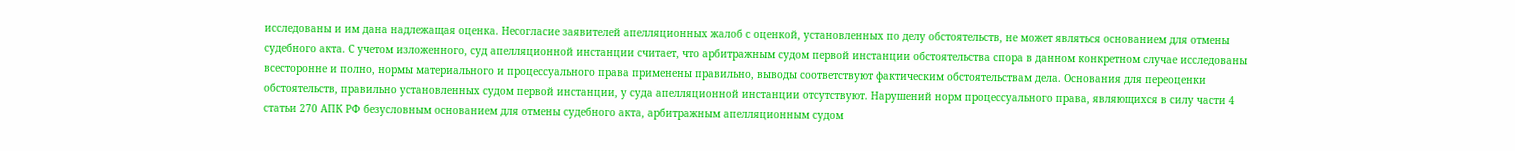исследованы и им дана надлежащая оценка. Несогласие заявителей апелляционных жалоб с оценкой, установленных по делу обстоятельств, не может являться основанием для отмены судебного акта. С учетом изложенного, суд апелляционной инстанции считает, что арбитражным судом первой инстанции обстоятельства спора в данном конкретном случае исследованы всесторонне и полно, нормы материального и процессуального права применены правильно, выводы соответствуют фактическим обстоятельствам дела. Основания для переоценки обстоятельств, правильно установленных судом первой инстанции, у суда апелляционной инстанции отсутствуют. Нарушений норм процессуального права, являющихся в силу части 4 статьи 270 АПК РФ безусловным основанием для отмены судебного акта, арбитражным апелляционным судом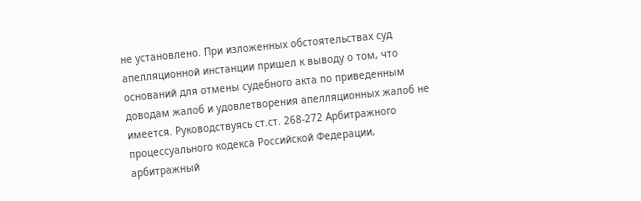не установлено. При изложенных обстоятельствах суд апелляционной инстанции пришел к выводу о том, что оснований для отмены судебного акта по приведенным доводам жалоб и удовлетворения апелляционных жалоб не имеется. Руководствуясь ст.ст. 268-272 Арбитражного процессуального кодекса Российской Федерации, арбитражный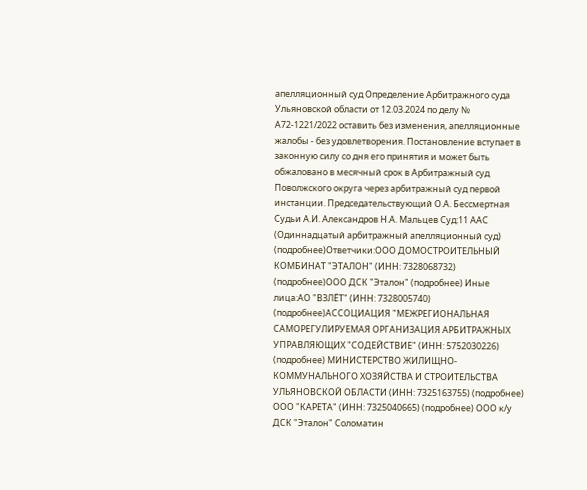апелляционный суд Определение Арбитражного суда Ульяновской области от 12.03.2024 по делу № А72-1221/2022 оставить без изменения, апелляционные жалобы - без удовлетворения. Постановление вступает в законную силу со дня его принятия и может быть обжаловано в месячный срок в Арбитражный суд Поволжского округа через арбитражный суд первой инстанции. Председательствующий О.А. Бессмертная Судьи А.И. Александров Н.А. Мальцев Суд:11 ААС (Одиннадцатый арбитражный апелляционный суд) (подробнее)Ответчики:ООО ДОМОСТРОИТЕЛЬНЫЙ КОМБИНАТ "ЭТАЛОН" (ИНН: 7328068732) (подробнее)ООО ДСК "Эталон" (подробнее) Иные лица:АО "ВЗЛЁТ" (ИНН: 7328005740) (подробнее)АССОЦИАЦИЯ "МЕЖРЕГИОНАЛЬНАЯ САМОРЕГУЛИРУЕМАЯ ОРГАНИЗАЦИЯ АРБИТРАЖНЫХ УПРАВЛЯЮЩИХ "СОДЕЙСТВИЕ" (ИНН: 5752030226) (подробнее) МИНИСТЕРСТВО ЖИЛИЩНО-КОММУНАЛЬНОГО ХОЗЯЙСТВА И СТРОИТЕЛЬСТВА УЛЬЯНОВСКОЙ ОБЛАСТИ (ИНН: 7325163755) (подробнее) ООО "КАРЕТА" (ИНН: 7325040665) (подробнее) ООО к/у ДСК "Эталон" Соломатин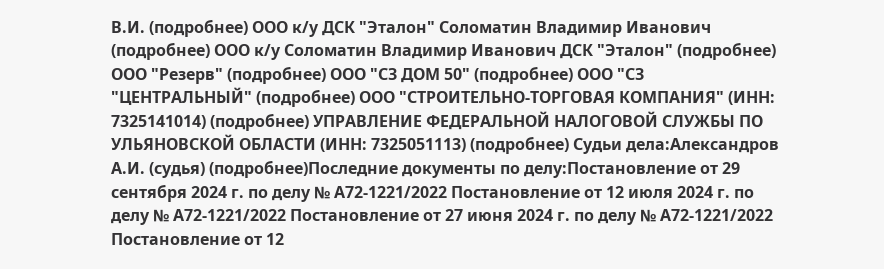В.И. (подробнее) ООО к/у ДСК "Эталон" Соломатин Владимир Иванович (подробнее) ООО к/у Соломатин Владимир Иванович ДСК "Эталон" (подробнее) ООО "Резерв" (подробнее) ООО "СЗ ДОМ 50" (подробнее) ООО "СЗ "ЦЕНТРАЛЬНЫЙ" (подробнее) ООО "СТРОИТЕЛЬНО-ТОРГОВАЯ КОМПАНИЯ" (ИНН: 7325141014) (подробнее) УПРАВЛЕНИЕ ФЕДЕРАЛЬНОЙ НАЛОГОВОЙ СЛУЖБЫ ПО УЛЬЯНОВСКОЙ ОБЛАСТИ (ИНН: 7325051113) (подробнее) Судьи дела:Александров А.И. (судья) (подробнее)Последние документы по делу:Постановление от 29 сентября 2024 г. по делу № А72-1221/2022 Постановление от 12 июля 2024 г. по делу № А72-1221/2022 Постановление от 27 июня 2024 г. по делу № А72-1221/2022 Постановление от 12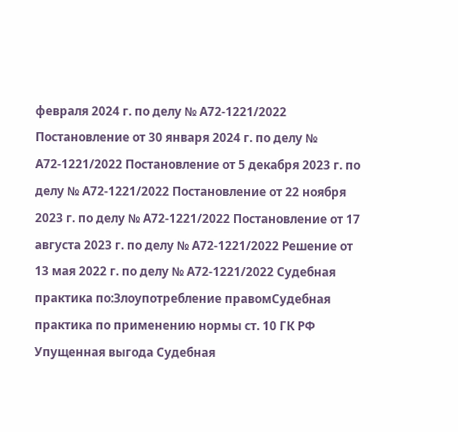февраля 2024 г. по делу № А72-1221/2022 Постановление от 30 января 2024 г. по делу № А72-1221/2022 Постановление от 5 декабря 2023 г. по делу № А72-1221/2022 Постановление от 22 ноября 2023 г. по делу № А72-1221/2022 Постановление от 17 августа 2023 г. по делу № А72-1221/2022 Решение от 13 мая 2022 г. по делу № А72-1221/2022 Судебная практика по:Злоупотребление правомСудебная практика по применению нормы ст. 10 ГК РФ Упущенная выгода Судебная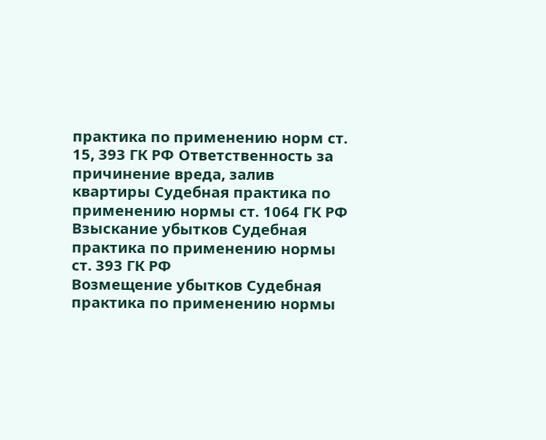практика по применению норм ст. 15, 393 ГК РФ Ответственность за причинение вреда, залив квартиры Судебная практика по применению нормы ст. 1064 ГК РФ Взыскание убытков Судебная практика по применению нормы ст. 393 ГК РФ
Возмещение убытков Судебная практика по применению нормы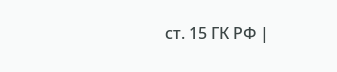ст. 15 ГК РФ |